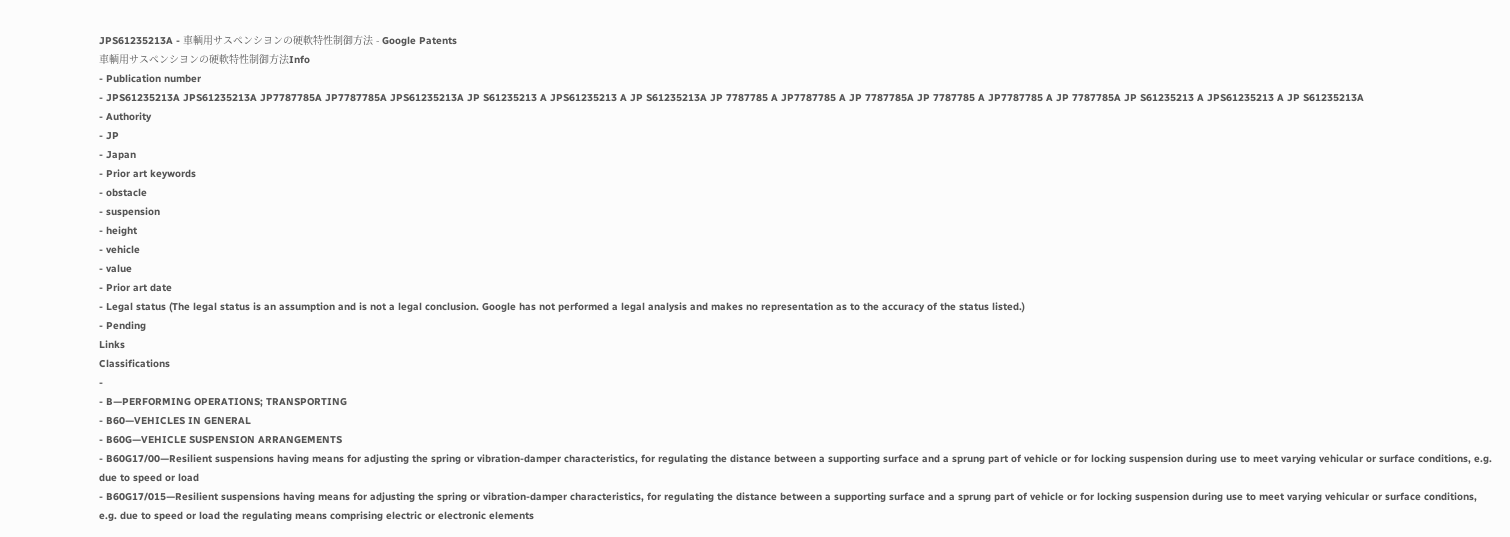JPS61235213A - 車輌用サスペンシヨンの硬軟特性制御方法 - Google Patents
車輌用サスペンシヨンの硬軟特性制御方法Info
- Publication number
- JPS61235213A JPS61235213A JP7787785A JP7787785A JPS61235213A JP S61235213 A JPS61235213 A JP S61235213A JP 7787785 A JP7787785 A JP 7787785A JP 7787785 A JP7787785 A JP 7787785A JP S61235213 A JPS61235213 A JP S61235213A
- Authority
- JP
- Japan
- Prior art keywords
- obstacle
- suspension
- height
- vehicle
- value
- Prior art date
- Legal status (The legal status is an assumption and is not a legal conclusion. Google has not performed a legal analysis and makes no representation as to the accuracy of the status listed.)
- Pending
Links
Classifications
-
- B—PERFORMING OPERATIONS; TRANSPORTING
- B60—VEHICLES IN GENERAL
- B60G—VEHICLE SUSPENSION ARRANGEMENTS
- B60G17/00—Resilient suspensions having means for adjusting the spring or vibration-damper characteristics, for regulating the distance between a supporting surface and a sprung part of vehicle or for locking suspension during use to meet varying vehicular or surface conditions, e.g. due to speed or load
- B60G17/015—Resilient suspensions having means for adjusting the spring or vibration-damper characteristics, for regulating the distance between a supporting surface and a sprung part of vehicle or for locking suspension during use to meet varying vehicular or surface conditions, e.g. due to speed or load the regulating means comprising electric or electronic elements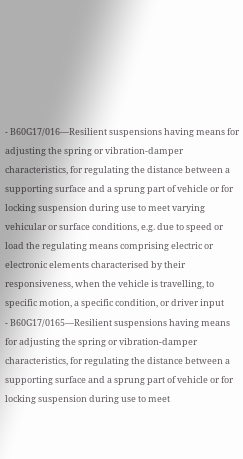- B60G17/016—Resilient suspensions having means for adjusting the spring or vibration-damper characteristics, for regulating the distance between a supporting surface and a sprung part of vehicle or for locking suspension during use to meet varying vehicular or surface conditions, e.g. due to speed or load the regulating means comprising electric or electronic elements characterised by their responsiveness, when the vehicle is travelling, to specific motion, a specific condition, or driver input
- B60G17/0165—Resilient suspensions having means for adjusting the spring or vibration-damper characteristics, for regulating the distance between a supporting surface and a sprung part of vehicle or for locking suspension during use to meet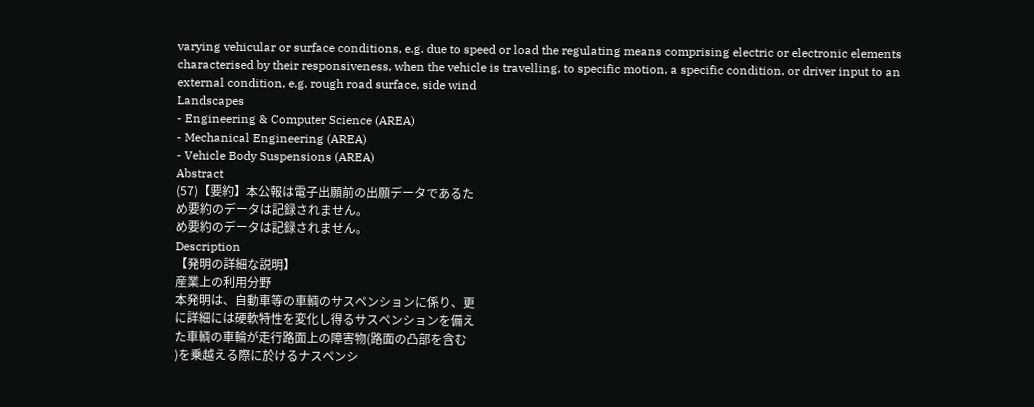varying vehicular or surface conditions, e.g. due to speed or load the regulating means comprising electric or electronic elements characterised by their responsiveness, when the vehicle is travelling, to specific motion, a specific condition, or driver input to an external condition, e.g. rough road surface, side wind
Landscapes
- Engineering & Computer Science (AREA)
- Mechanical Engineering (AREA)
- Vehicle Body Suspensions (AREA)
Abstract
(57)【要約】本公報は電子出願前の出願データであるた
め要約のデータは記録されません。
め要約のデータは記録されません。
Description
【発明の詳細な説明】
産業上の利用分野
本発明は、自動車等の車輌のサスペンションに係り、更
に詳細には硬軟特性を変化し得るサスペンションを備え
た車輌の車輪が走行路面上の障害物(路面の凸部を含む
)を乗越える際に於けるナスペンシ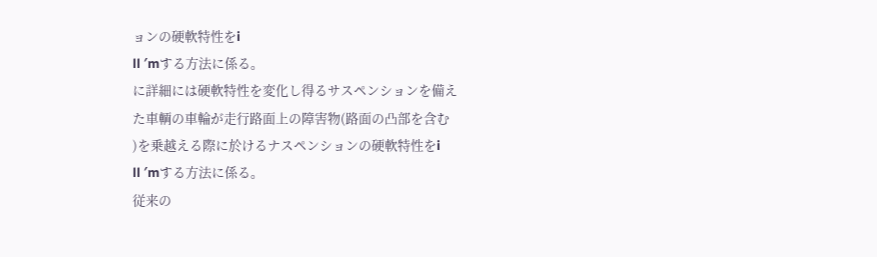ョンの硬軟特性をi
ll ′mする方法に係る。
に詳細には硬軟特性を変化し得るサスペンションを備え
た車輌の車輪が走行路面上の障害物(路面の凸部を含む
)を乗越える際に於けるナスペンションの硬軟特性をi
ll ′mする方法に係る。
従来の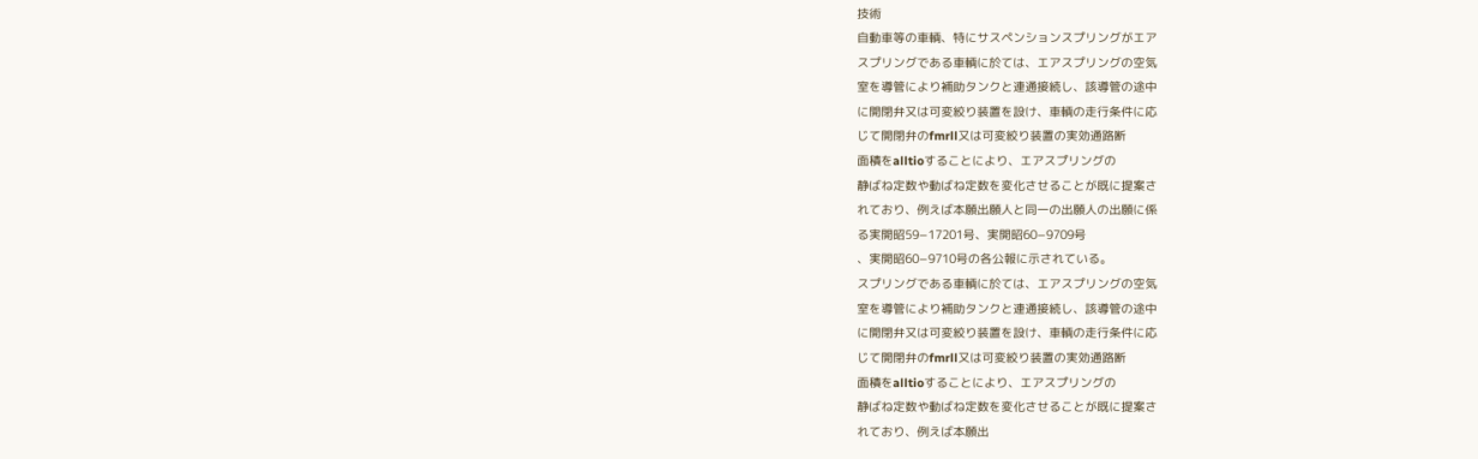技術
自動車等の車輌、特にサスペンションスプリングがエア
スプリングである車輌に於ては、エアスプリングの空気
室を導管により補助タンクと連通接続し、該導管の途中
に開閉弁又は可変絞り装置を設け、車輌の走行条件に応
じて開閉弁のfmrll又は可変絞り装置の実効通路断
面積をalltioすることにより、エアスプリングの
静ばね定数や動ばね定数を変化させることが既に提案さ
れており、例えば本願出願人と同一の出願人の出願に係
る実開昭59−17201号、実開昭60−9709号
、実開昭60−9710号の各公報に示されている。
スプリングである車輌に於ては、エアスプリングの空気
室を導管により補助タンクと連通接続し、該導管の途中
に開閉弁又は可変絞り装置を設け、車輌の走行条件に応
じて開閉弁のfmrll又は可変絞り装置の実効通路断
面積をalltioすることにより、エアスプリングの
静ばね定数や動ばね定数を変化させることが既に提案さ
れており、例えば本願出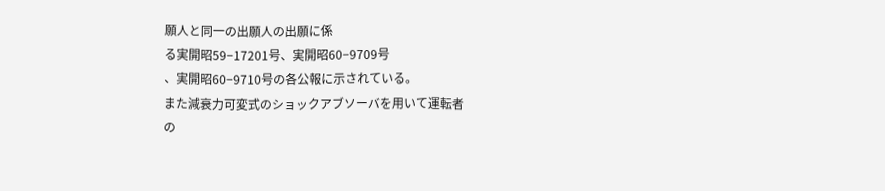願人と同一の出願人の出願に係
る実開昭59−17201号、実開昭60−9709号
、実開昭60−9710号の各公報に示されている。
また減衰力可変式のショックアブソーバを用いて運転者
の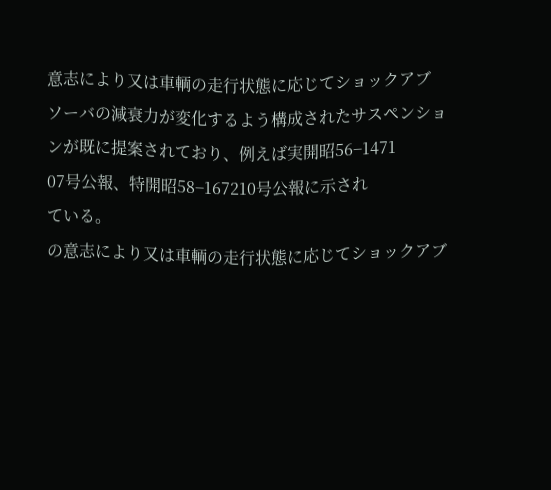意志により又は車輌の走行状態に応じてショックアブ
ソーバの減衰力が変化するよう構成されたサスペンショ
ンが既に提案されており、例えば実開昭56−1471
07号公報、特開昭58−167210号公報に示され
ている。
の意志により又は車輌の走行状態に応じてショックアブ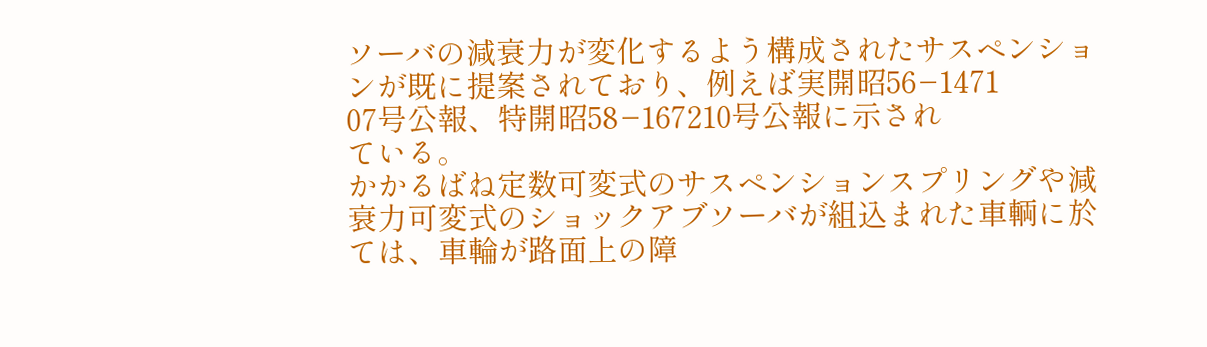ソーバの減衰力が変化するよう構成されたサスペンショ
ンが既に提案されており、例えば実開昭56−1471
07号公報、特開昭58−167210号公報に示され
ている。
かかるばね定数可変式のサスペンションスプリングや減
衰力可変式のショックアブソーバが組込まれた車輌に於
ては、車輪が路面上の障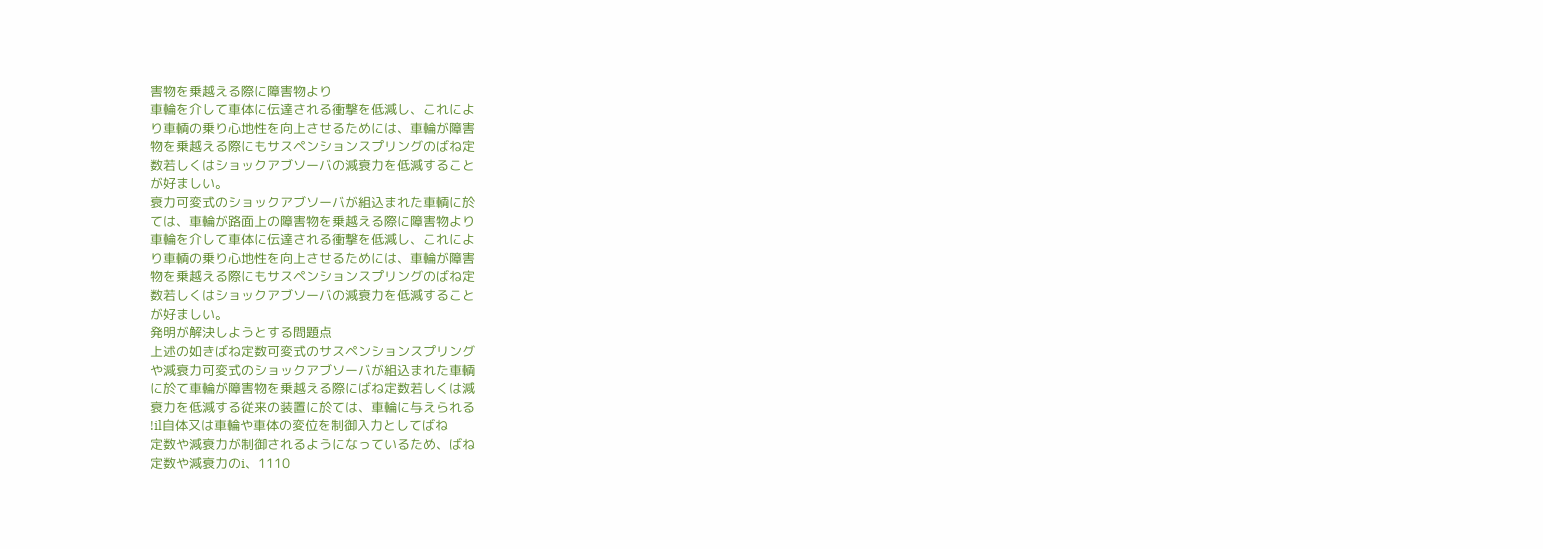害物を乗越える際に障害物より
車輪を介して車体に伝達される衝撃を低減し、これによ
り車輌の乗り心地性を向上させるためには、車輪が障害
物を乗越える際にもサスペンションスプリングのばね定
数若しくはショックアブソーバの減衰力を低減すること
が好ましい。
衰力可変式のショックアブソーバが組込まれた車輌に於
ては、車輪が路面上の障害物を乗越える際に障害物より
車輪を介して車体に伝達される衝撃を低減し、これによ
り車輌の乗り心地性を向上させるためには、車輪が障害
物を乗越える際にもサスペンションスプリングのばね定
数若しくはショックアブソーバの減衰力を低減すること
が好ましい。
発明が解決しようとする問題点
上述の如きばね定数可変式のサスペンションスプリング
や減衰力可変式のショックアブソーバが組込まれた車輌
に於て車輪が障害物を乗越える際にばね定数若しくは減
衰力を低減する従来の装置に於ては、車輪に与えられる
!il自体又は車輪や車体の変位を制御入力としてばね
定数や減衰力が制御されるようになっているため、ばね
定数や減衰力のi、1110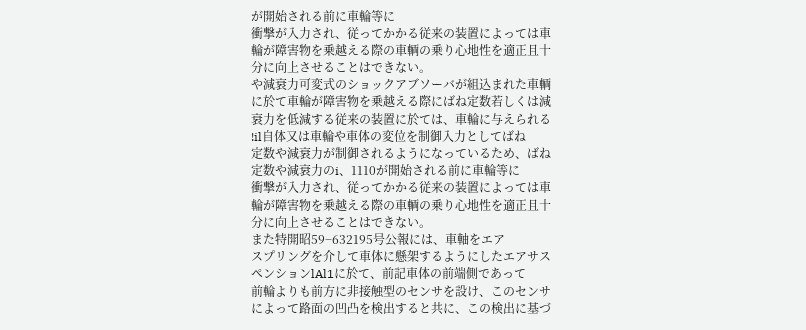が開始される前に車輪等に
衝撃が入力され、従ってかかる従来の装置によっては車
輪が障害物を乗越える際の車輌の乗り心地性を適正且十
分に向上させることはできない。
や減衰力可変式のショックアブソーバが組込まれた車輌
に於て車輪が障害物を乗越える際にばね定数若しくは減
衰力を低減する従来の装置に於ては、車輪に与えられる
!il自体又は車輪や車体の変位を制御入力としてばね
定数や減衰力が制御されるようになっているため、ばね
定数や減衰力のi、1110が開始される前に車輪等に
衝撃が入力され、従ってかかる従来の装置によっては車
輪が障害物を乗越える際の車輌の乗り心地性を適正且十
分に向上させることはできない。
また特開昭59−632195号公報には、車軸をエア
スプリングを介して車体に懸架するようにしたエアサス
ペンションlAl1に於て、前記車体の前端側であって
前輪よりも前方に非接触型のセンサを設け、このセンサ
によって路面の凹凸を検出すると共に、この検出に基づ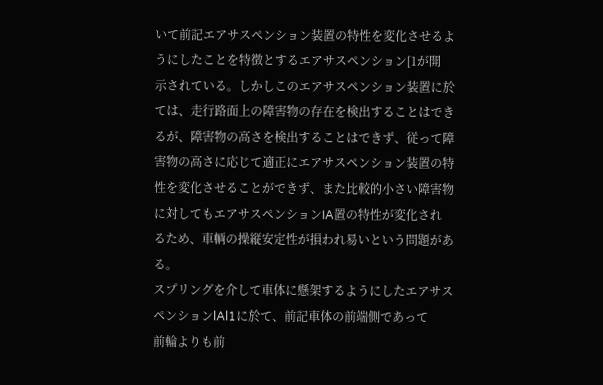いて前記エアサスペンション装置の特性を変化させるよ
うにしたことを特徴とするエアサスペンション[1が開
示されている。しかしこのエアサスペンション装置に於
ては、走行路面上の障害物の存在を検出することはでき
るが、障害物の高さを検出することはできず、従って障
害物の高さに応じて適正にエアサスペンション装置の特
性を変化させることができず、また比較的小さい障害物
に対してもエアサスペンションIA置の特性が変化され
るため、車輌の操縦安定性が損われ易いという問題があ
る。
スプリングを介して車体に懸架するようにしたエアサス
ペンションlAl1に於て、前記車体の前端側であって
前輪よりも前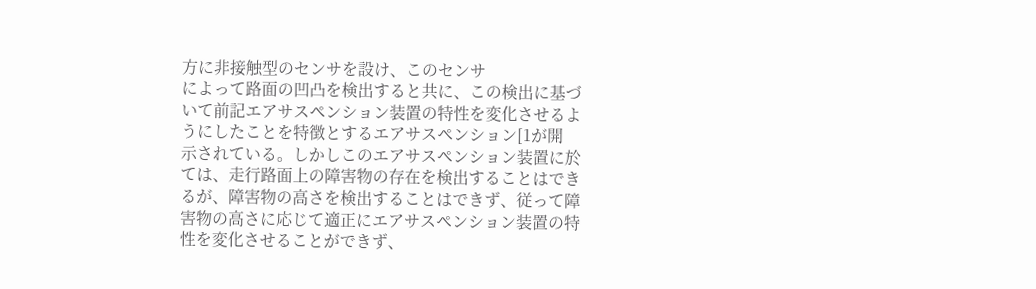方に非接触型のセンサを設け、このセンサ
によって路面の凹凸を検出すると共に、この検出に基づ
いて前記エアサスペンション装置の特性を変化させるよ
うにしたことを特徴とするエアサスペンション[1が開
示されている。しかしこのエアサスペンション装置に於
ては、走行路面上の障害物の存在を検出することはでき
るが、障害物の高さを検出することはできず、従って障
害物の高さに応じて適正にエアサスペンション装置の特
性を変化させることができず、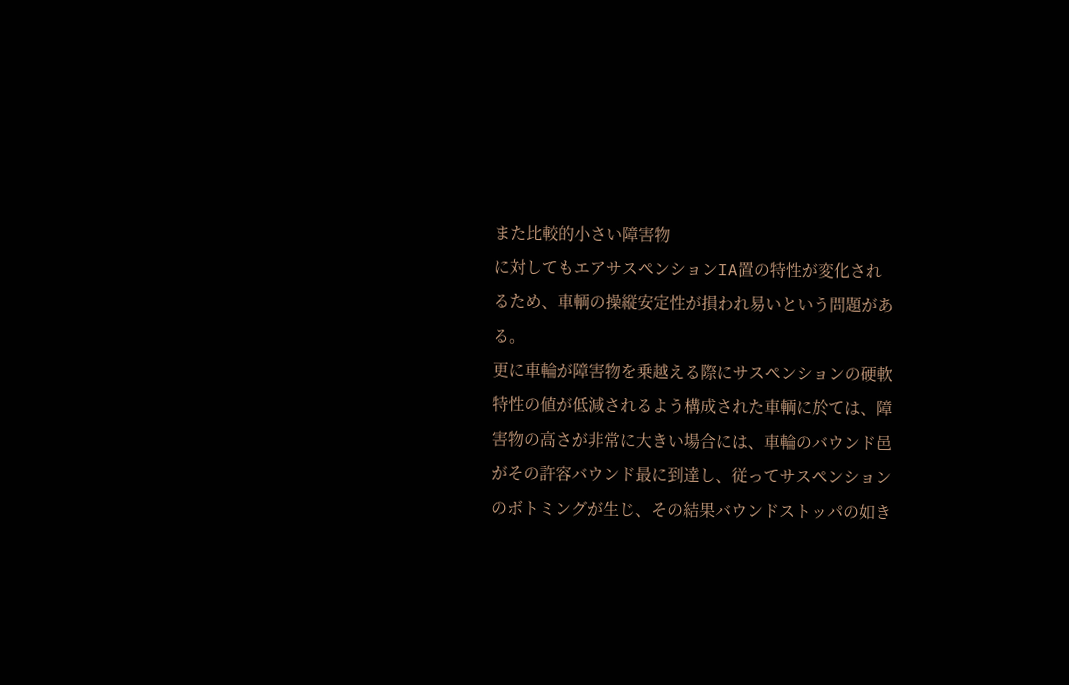また比較的小さい障害物
に対してもエアサスペンションIA置の特性が変化され
るため、車輌の操縦安定性が損われ易いという問題があ
る。
更に車輪が障害物を乗越える際にサスペンションの硬軟
特性の値が低減されるよう構成された車輌に於ては、障
害物の高さが非常に大きい場合には、車輪のバウンド邑
がその許容バウンド最に到達し、従ってサスペンション
のボトミングが生じ、その結果バウンドストッパの如き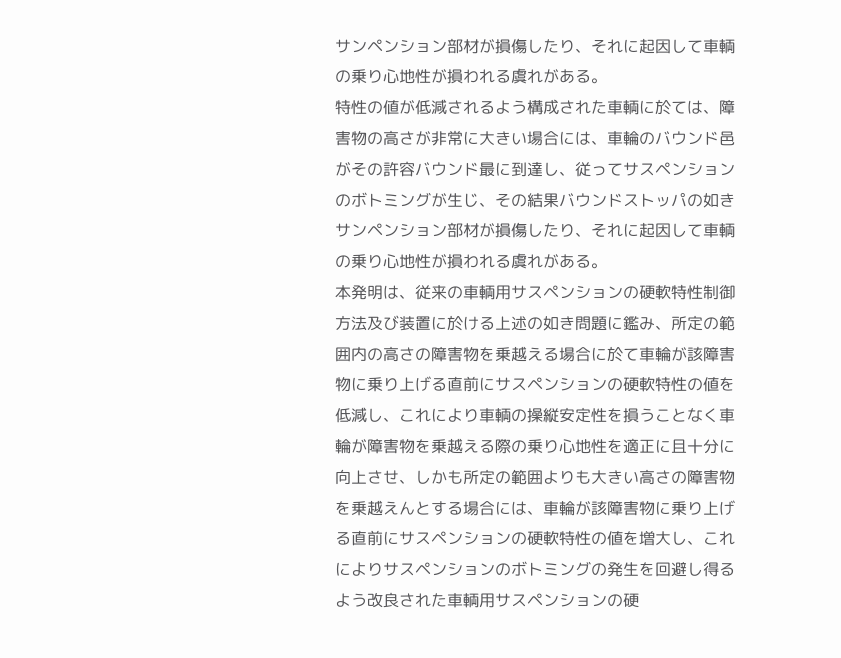サンペンション部材が損傷したり、それに起因して車輌
の乗り心地性が損われる虞れがある。
特性の値が低減されるよう構成された車輌に於ては、障
害物の高さが非常に大きい場合には、車輪のバウンド邑
がその許容バウンド最に到達し、従ってサスペンション
のボトミングが生じ、その結果バウンドストッパの如き
サンペンション部材が損傷したり、それに起因して車輌
の乗り心地性が損われる虞れがある。
本発明は、従来の車輌用サスペンションの硬軟特性制御
方法及び装置に於ける上述の如き問題に鑑み、所定の範
囲内の高さの障害物を乗越える場合に於て車輪が該障害
物に乗り上げる直前にサスペンションの硬軟特性の値を
低減し、これにより車輌の操縦安定性を損うことなく車
輪が障害物を乗越える際の乗り心地性を適正に且十分に
向上させ、しかも所定の範囲よりも大きい高さの障害物
を乗越えんとする場合には、車輪が該障害物に乗り上げ
る直前にサスペンションの硬軟特性の値を増大し、これ
によりサスペンションのボトミングの発生を回避し得る
よう改良された車輌用サスペンションの硬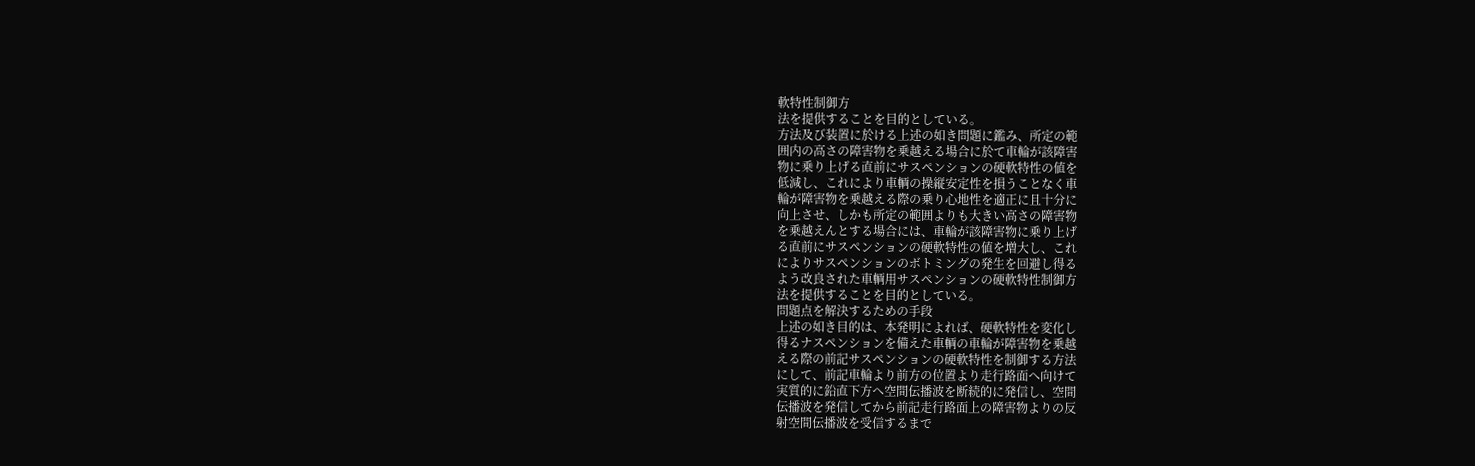軟特性制御方
法を提供することを目的としている。
方法及び装置に於ける上述の如き問題に鑑み、所定の範
囲内の高さの障害物を乗越える場合に於て車輪が該障害
物に乗り上げる直前にサスペンションの硬軟特性の値を
低減し、これにより車輌の操縦安定性を損うことなく車
輪が障害物を乗越える際の乗り心地性を適正に且十分に
向上させ、しかも所定の範囲よりも大きい高さの障害物
を乗越えんとする場合には、車輪が該障害物に乗り上げ
る直前にサスペンションの硬軟特性の値を増大し、これ
によりサスペンションのボトミングの発生を回避し得る
よう改良された車輌用サスペンションの硬軟特性制御方
法を提供することを目的としている。
問題点を解決するための手段
上述の如き目的は、本発明によれば、硬軟特性を変化し
得るナスペンションを備えた車輌の車輪が障害物を乗越
える際の前記サスペンションの硬軟特性を制御する方法
にして、前記車輪より前方の位置より走行路面へ向けて
実質的に鉛直下方へ空間伝播波を断続的に発信し、空間
伝播波を発信してから前記走行路面上の障害物よりの反
射空間伝播波を受信するまで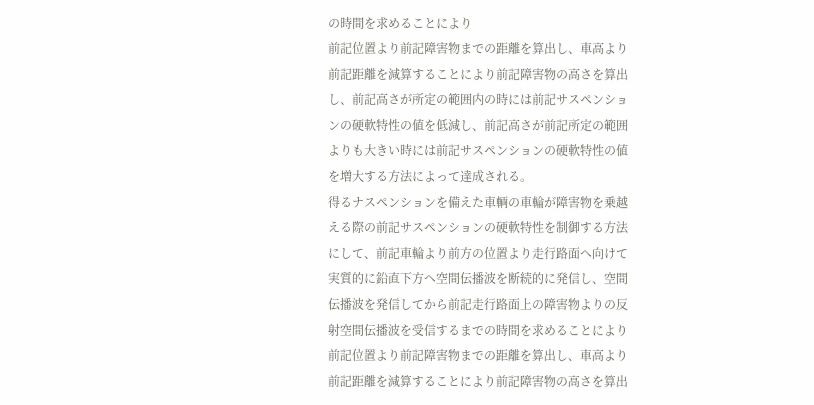の時間を求めることにより
前記位置より前記障害物までの距離を算出し、車高より
前記距離を減算することにより前記障害物の高さを算出
し、前記高さが所定の範囲内の時には前記サスペンショ
ンの硬軟特性の値を低減し、前記高さが前記所定の範囲
よりも大きい時には前記サスペンションの硬軟特性の値
を増大する方法によって達成される。
得るナスペンションを備えた車輌の車輪が障害物を乗越
える際の前記サスペンションの硬軟特性を制御する方法
にして、前記車輪より前方の位置より走行路面へ向けて
実質的に鉛直下方へ空間伝播波を断続的に発信し、空間
伝播波を発信してから前記走行路面上の障害物よりの反
射空間伝播波を受信するまでの時間を求めることにより
前記位置より前記障害物までの距離を算出し、車高より
前記距離を減算することにより前記障害物の高さを算出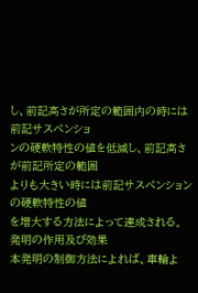し、前記高さが所定の範囲内の時には前記サスペンショ
ンの硬軟特性の値を低減し、前記高さが前記所定の範囲
よりも大きい時には前記サスペンションの硬軟特性の値
を増大する方法によって達成される。
発明の作用及び効果
本発明の制御方法によれば、車輪よ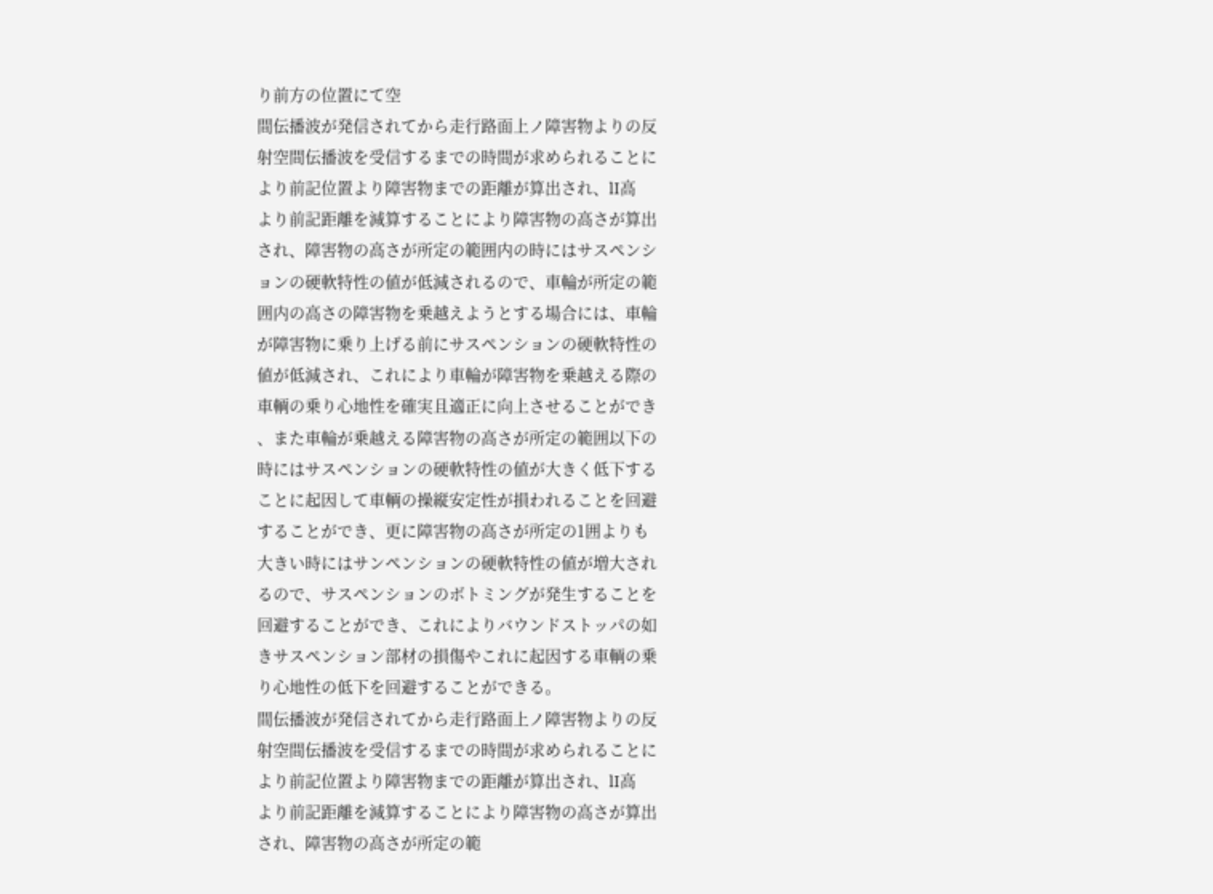り前方の位置にて空
間伝播波が発信されてから走行路面上ノ障害物よりの反
射空間伝播波を受信するまでの時間が求められることに
より前記位置より障害物までの距離が算出され、lI高
より前記距離を減算することにより障害物の高さが算出
され、障害物の高さが所定の範囲内の時にはサスペンシ
ョンの硬軟特性の値が低減されるので、車輪が所定の範
囲内の高さの障害物を乗越えようとする場合には、車輪
が障害物に乗り上げる前にサスペンションの硬軟特性の
値が低減され、これにより車輪が障害物を乗越える際の
車輌の乗り心地性を確実且適正に向上させることができ
、また車輪が乗越える障害物の高さが所定の範囲以下の
時にはサスペンションの硬軟特性の値が大きく低下する
ことに起因して車輌の操縦安定性が損われることを回避
することができ、更に障害物の高さが所定の1囲よりも
大きい時にはサンペンションの硬軟特性の値が増大され
るので、サスペンションのボトミングが発生することを
回避することができ、これによりバウンドストッパの如
きサスペンション部材の損傷やこれに起因する車輌の乗
り心地性の低下を回避することができる。
間伝播波が発信されてから走行路面上ノ障害物よりの反
射空間伝播波を受信するまでの時間が求められることに
より前記位置より障害物までの距離が算出され、lI高
より前記距離を減算することにより障害物の高さが算出
され、障害物の高さが所定の範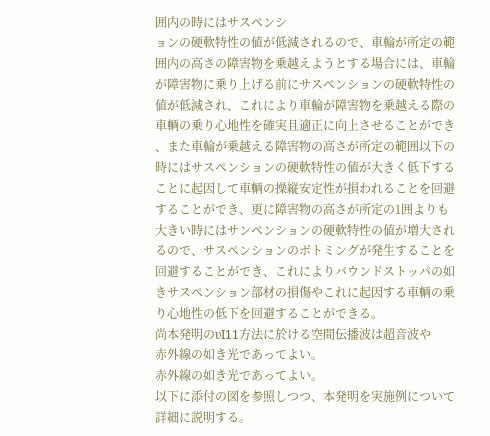囲内の時にはサスペンシ
ョンの硬軟特性の値が低減されるので、車輪が所定の範
囲内の高さの障害物を乗越えようとする場合には、車輪
が障害物に乗り上げる前にサスペンションの硬軟特性の
値が低減され、これにより車輪が障害物を乗越える際の
車輌の乗り心地性を確実且適正に向上させることができ
、また車輪が乗越える障害物の高さが所定の範囲以下の
時にはサスペンションの硬軟特性の値が大きく低下する
ことに起因して車輌の操縦安定性が損われることを回避
することができ、更に障害物の高さが所定の1囲よりも
大きい時にはサンペンションの硬軟特性の値が増大され
るので、サスペンションのボトミングが発生することを
回避することができ、これによりバウンドストッパの如
きサスペンション部材の損傷やこれに起因する車輌の乗
り心地性の低下を回避することができる。
尚本発明のυI11方法に於ける空間伝播波は超音波や
赤外線の如き光であってよい。
赤外線の如き光であってよい。
以下に添付の図を参照しつつ、本発明を実施例について
詳細に説明する。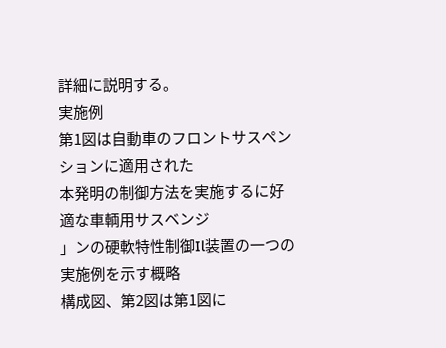詳細に説明する。
実施例
第1図は自動車のフロントサスペンションに適用された
本発明の制御方法を実施するに好適な車輌用サスベンジ
」ンの硬軟特性制御Il装置の一つの実施例を示す概略
構成図、第2図は第1図に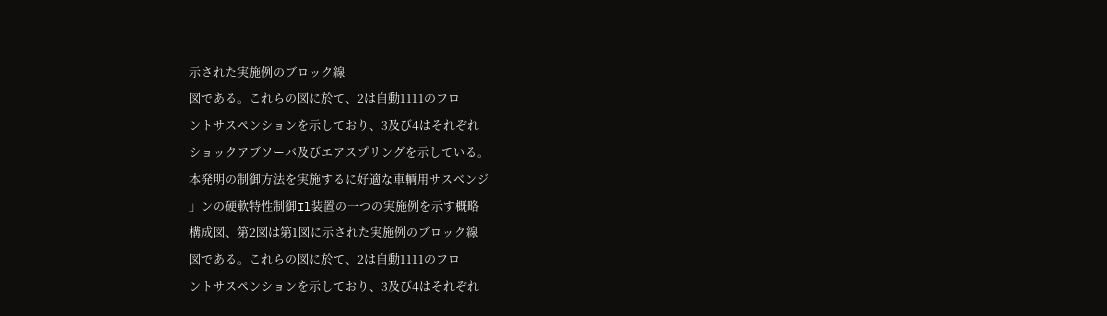示された実施例のブロック線
図である。これらの図に於て、2は自動1111のフロ
ントサスペンションを示しており、3及び4はそれぞれ
ショックアブソーバ及びエアスプリングを示している。
本発明の制御方法を実施するに好適な車輌用サスベンジ
」ンの硬軟特性制御Il装置の一つの実施例を示す概略
構成図、第2図は第1図に示された実施例のブロック線
図である。これらの図に於て、2は自動1111のフロ
ントサスペンションを示しており、3及び4はそれぞれ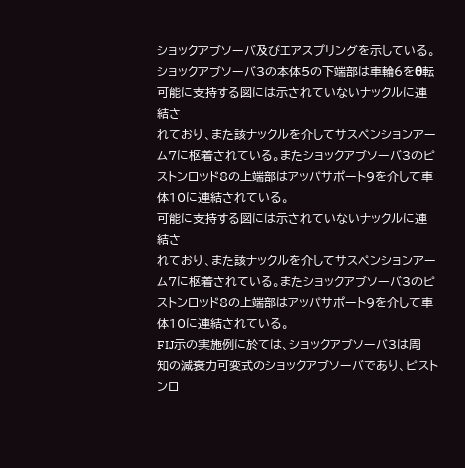ショックアブソーバ及びエアスプリングを示している。
ショックアブソーバ3の本体5の下端部は車輪6をθ転
可能に支持する図には示されていないナックルに連結さ
れており、また該ナックルを介してサスペンションアー
ム7に枢着されている。またショックアブソーバ3のピ
ストンロッド8の上端部はアッパサポート9を介して車
体10に連結されている。
可能に支持する図には示されていないナックルに連結さ
れており、また該ナックルを介してサスペンションアー
ム7に枢着されている。またショックアブソーバ3のピ
ストンロッド8の上端部はアッパサポート9を介して車
体10に連結されている。
FIJ示の実施例に於ては、ショックアブソーバ3は周
知の減衰力可変式のショックアブソーバであり、ピスト
ンロ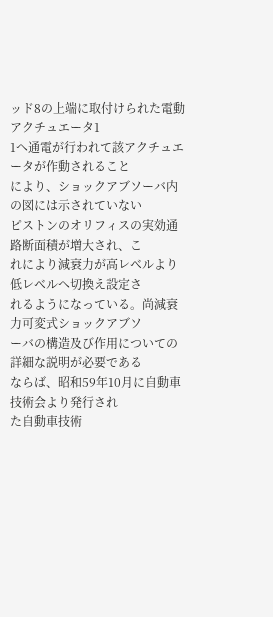ッド8の上端に取付けられた電動アクチュエータ1
1へ通電が行われて該アクチュエータが作動されること
により、ショックアブソーバ内の図には示されていない
ピストンのオリフィスの実効通路断面積が増大され、こ
れにより減衰力が高レベルより低レベルへ切換え設定さ
れるようになっている。尚減衰力可変式ショックアブソ
ーバの構造及び作用についての詳細な説明が必要である
ならば、昭和59年10月に自動車技術会より発行され
た自動車技術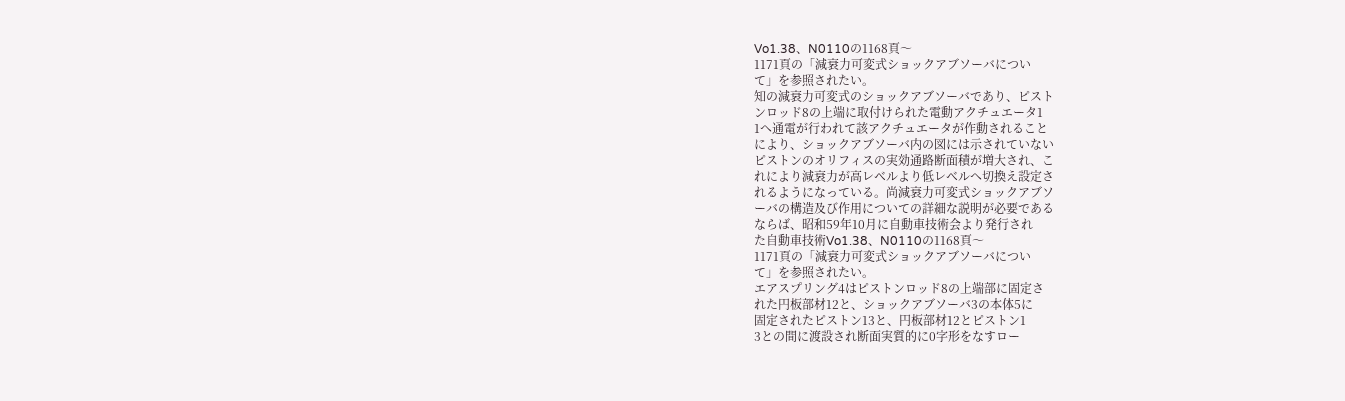Vo1.38、N0110の1168頁〜
1171頁の「減衰力可変式ショックアブソーバについ
て」を参照されたい。
知の減衰力可変式のショックアブソーバであり、ピスト
ンロッド8の上端に取付けられた電動アクチュエータ1
1へ通電が行われて該アクチュエータが作動されること
により、ショックアブソーバ内の図には示されていない
ピストンのオリフィスの実効通路断面積が増大され、こ
れにより減衰力が高レベルより低レベルへ切換え設定さ
れるようになっている。尚減衰力可変式ショックアブソ
ーバの構造及び作用についての詳細な説明が必要である
ならば、昭和59年10月に自動車技術会より発行され
た自動車技術Vo1.38、N0110の1168頁〜
1171頁の「減衰力可変式ショックアブソーバについ
て」を参照されたい。
エアスプリング4はピストンロッド8の上端部に固定さ
れた円板部材12と、ショックアブソーバ3の本体5に
固定されたピストン13と、円板部材12とピストン1
3との間に渡設され断面実質的に0字形をなすロー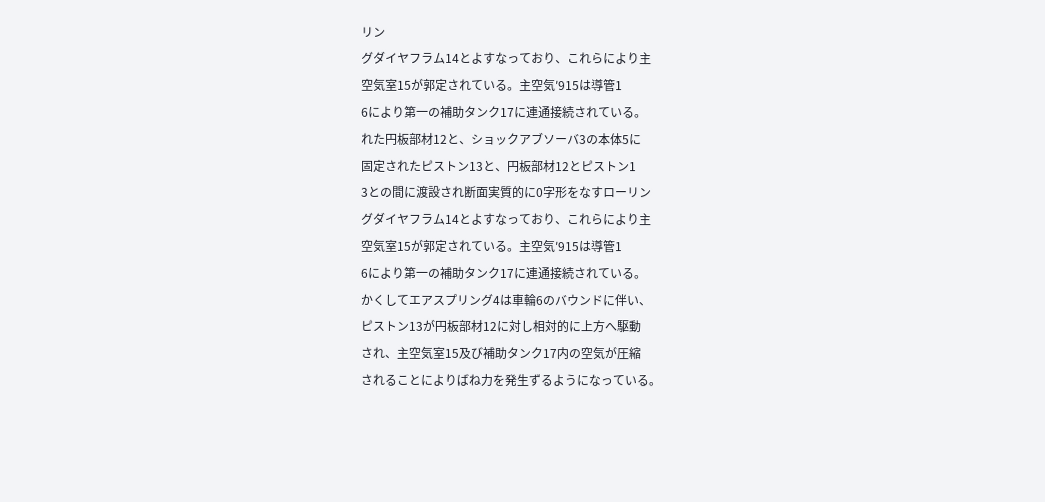リン
グダイヤフラム14とよすなっており、これらにより主
空気室15が郭定されている。主空気′915は導管1
6により第一の補助タンク17に連通接続されている。
れた円板部材12と、ショックアブソーバ3の本体5に
固定されたピストン13と、円板部材12とピストン1
3との間に渡設され断面実質的に0字形をなすローリン
グダイヤフラム14とよすなっており、これらにより主
空気室15が郭定されている。主空気′915は導管1
6により第一の補助タンク17に連通接続されている。
かくしてエアスプリング4は車輪6のバウンドに伴い、
ピストン13が円板部材12に対し相対的に上方へ駆動
され、主空気室15及び補助タンク17内の空気が圧縮
されることによりばね力を発生ずるようになっている。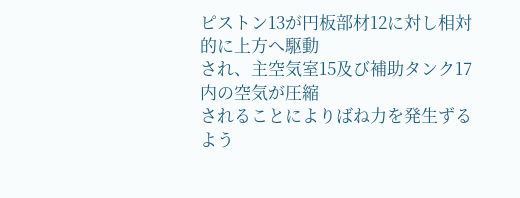ピストン13が円板部材12に対し相対的に上方へ駆動
され、主空気室15及び補助タンク17内の空気が圧縮
されることによりばね力を発生ずるよう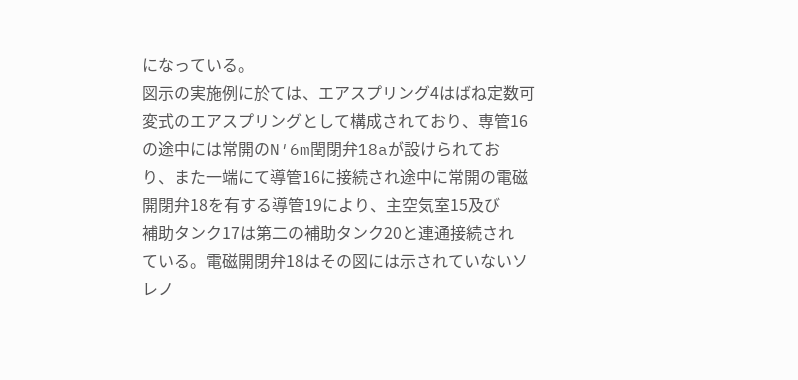になっている。
図示の実施例に於ては、エアスプリング4はばね定数可
変式のエアスプリングとして構成されており、専管16
の途中には常開のN′6m閏閉弁18aが設けられてお
り、また一端にて導管16に接続され途中に常開の電磁
開閉弁18を有する導管19により、主空気室15及び
補助タンク17は第二の補助タンク20と連通接続され
ている。電磁開閉弁18はその図には示されていないソ
レノ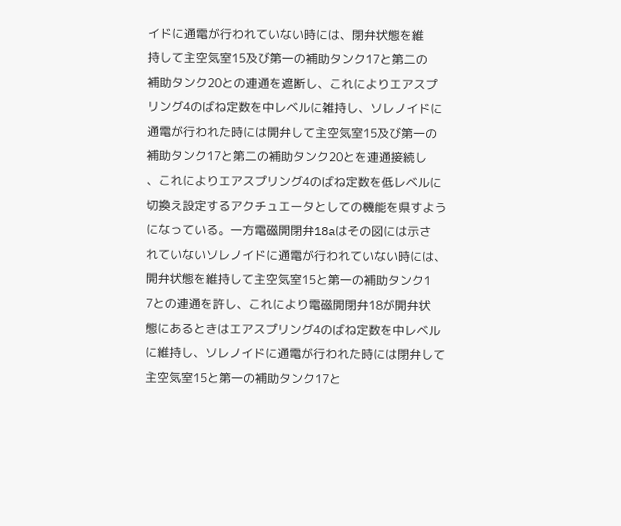イドに通電が行われていない時には、閉弁状態を維
持して主空気室15及び第一の補助タンク17と第二の
補助タンク20との連通を遮断し、これによりエアスプ
リング4のばね定数を中レベルに雑持し、ソレノイドに
通電が行われた時には開弁して主空気室15及び第一の
補助タンク17と第二の補助タンク20とを連通接続し
、これによりエアスプリング4のばね定数を低レベルに
切換え設定するアクチュエータとしての機能を県すよう
になっている。一方電磁開閉弁18aはその図には示さ
れていないソレノイドに通電が行われていない時には、
開弁状態を維持して主空気室15と第一の補助タンク1
7との連通を許し、これにより電磁開閉弁18が開弁状
態にあるときはエアスプリング4のばね定数を中レベル
に維持し、ソレノイドに通電が行われた時には閉弁して
主空気室15と第一の補助タンク17と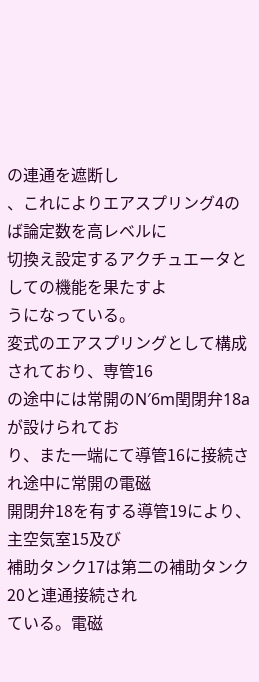の連通を遮断し
、これによりエアスプリング4のば論定数を高レベルに
切換え設定するアクチュエータとしての機能を果たすよ
うになっている。
変式のエアスプリングとして構成されており、専管16
の途中には常開のN′6m閏閉弁18aが設けられてお
り、また一端にて導管16に接続され途中に常開の電磁
開閉弁18を有する導管19により、主空気室15及び
補助タンク17は第二の補助タンク20と連通接続され
ている。電磁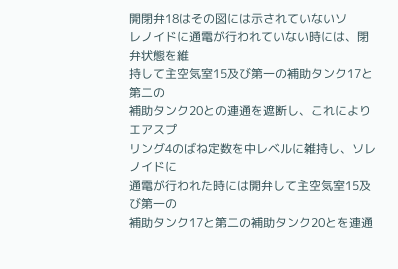開閉弁18はその図には示されていないソ
レノイドに通電が行われていない時には、閉弁状態を維
持して主空気室15及び第一の補助タンク17と第二の
補助タンク20との連通を遮断し、これによりエアスプ
リング4のばね定数を中レベルに雑持し、ソレノイドに
通電が行われた時には開弁して主空気室15及び第一の
補助タンク17と第二の補助タンク20とを連通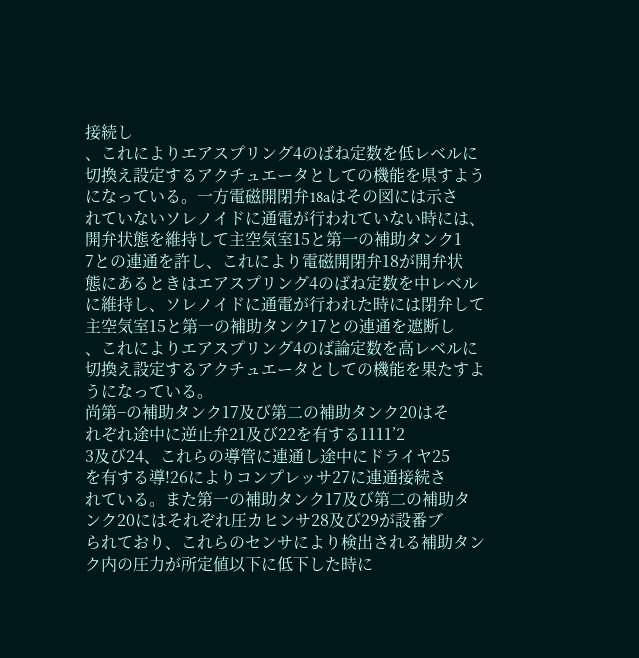接続し
、これによりエアスプリング4のばね定数を低レベルに
切換え設定するアクチュエータとしての機能を県すよう
になっている。一方電磁開閉弁18aはその図には示さ
れていないソレノイドに通電が行われていない時には、
開弁状態を維持して主空気室15と第一の補助タンク1
7との連通を許し、これにより電磁開閉弁18が開弁状
態にあるときはエアスプリング4のばね定数を中レベル
に維持し、ソレノイドに通電が行われた時には閉弁して
主空気室15と第一の補助タンク17との連通を遮断し
、これによりエアスプリング4のば論定数を高レベルに
切換え設定するアクチュエータとしての機能を果たすよ
うになっている。
尚第−の補助タンク17及び第二の補助タンク20はそ
れぞれ途中に逆止弁21及び22を有する1111’2
3及び24、これらの導管に連通し途中にドライヤ25
を有する導!26によりコンプレッサ27に連通接続さ
れている。また第一の補助タンク17及び第二の補助タ
ンク20にはそれぞれ圧カヒンサ28及び29が設番ブ
られており、これらのセンサにより検出される補助タン
ク内の圧力が所定値以下に低下した時に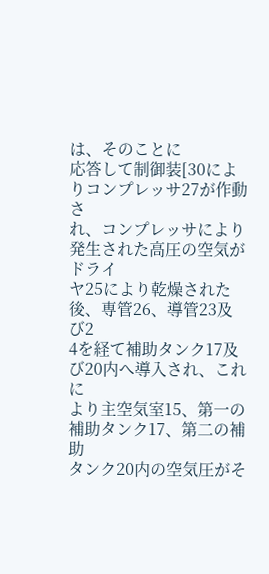は、そのことに
応答して制御装[30によりコンプレッサ27が作動さ
れ、コンプレッサにより発生された高圧の空気がドライ
ヤ25により乾燥された後、専管26、導管23及び2
4を経て補助タンク17及び20内へ導入され、これに
より主空気室15、第一の補助タンク17、第二の補助
タンク20内の空気圧がそ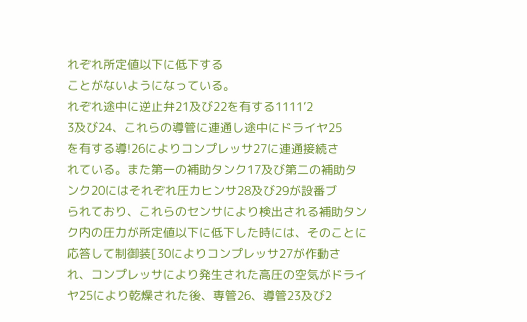れぞれ所定値以下に低下する
ことがないようになっている。
れぞれ途中に逆止弁21及び22を有する1111’2
3及び24、これらの導管に連通し途中にドライヤ25
を有する導!26によりコンプレッサ27に連通接続さ
れている。また第一の補助タンク17及び第二の補助タ
ンク20にはそれぞれ圧カヒンサ28及び29が設番ブ
られており、これらのセンサにより検出される補助タン
ク内の圧力が所定値以下に低下した時には、そのことに
応答して制御装[30によりコンプレッサ27が作動さ
れ、コンプレッサにより発生された高圧の空気がドライ
ヤ25により乾燥された後、専管26、導管23及び2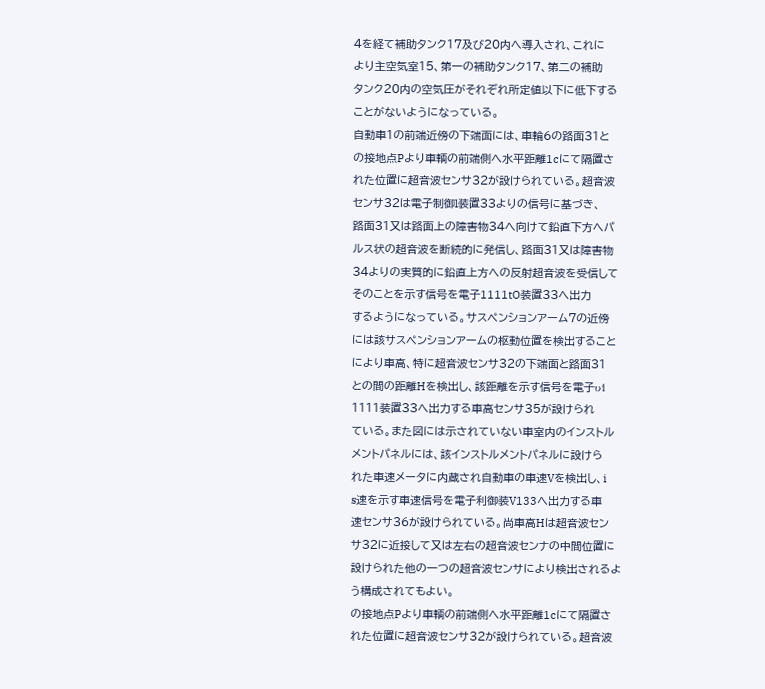4を経て補助タンク17及び20内へ導入され、これに
より主空気室15、第一の補助タンク17、第二の補助
タンク20内の空気圧がそれぞれ所定値以下に低下する
ことがないようになっている。
自動車1の前端近傍の下端面には、車輪6の路面31と
の接地点Pより車輌の前端側へ水平距離1cにて隔置さ
れた位置に超音波センサ32が設けられている。超音波
センサ32は電子制御l装置33よりの信号に基づき、
路面31又は路面上の障害物34へ向けて鉛直下方へパ
ルス状の超音波を断続的に発信し、路面31又は障害物
34よりの実質的に鉛直上方への反射超音波を受信して
そのことを示す信号を電子1111tO装置33へ出力
するようになっている。サスペンションアーム7の近傍
には該サスペンションアームの枢動位置を検出すること
により車高、特に超音波センサ32の下端面と路面31
との間の距離Hを検出し、該距離を示す信号を電子υ1
1111装置33へ出力する車高センサ35が設けられ
ている。また図には示されていない車室内のインストル
メントパネルには、該インストルメントパネルに設けら
れた車速メータに内蔵され自動車の車速Vを検出し、i
s速を示す車速信号を電子利御装V133へ出力する車
速センサ36が設けられている。尚車高Hは超音波セン
サ32に近接して又は左右の超音波センナの中間位置に
設けられた他の一つの超音波センサにより検出されるよ
う構成されてもよい。
の接地点Pより車輌の前端側へ水平距離1cにて隔置さ
れた位置に超音波センサ32が設けられている。超音波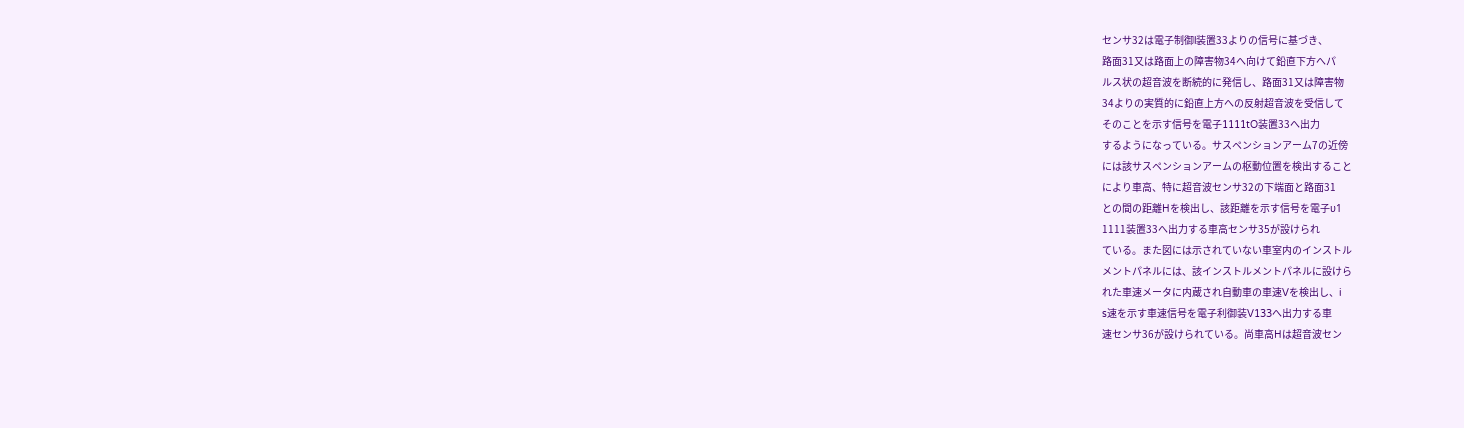センサ32は電子制御l装置33よりの信号に基づき、
路面31又は路面上の障害物34へ向けて鉛直下方へパ
ルス状の超音波を断続的に発信し、路面31又は障害物
34よりの実質的に鉛直上方への反射超音波を受信して
そのことを示す信号を電子1111tO装置33へ出力
するようになっている。サスペンションアーム7の近傍
には該サスペンションアームの枢動位置を検出すること
により車高、特に超音波センサ32の下端面と路面31
との間の距離Hを検出し、該距離を示す信号を電子υ1
1111装置33へ出力する車高センサ35が設けられ
ている。また図には示されていない車室内のインストル
メントパネルには、該インストルメントパネルに設けら
れた車速メータに内蔵され自動車の車速Vを検出し、i
s速を示す車速信号を電子利御装V133へ出力する車
速センサ36が設けられている。尚車高Hは超音波セン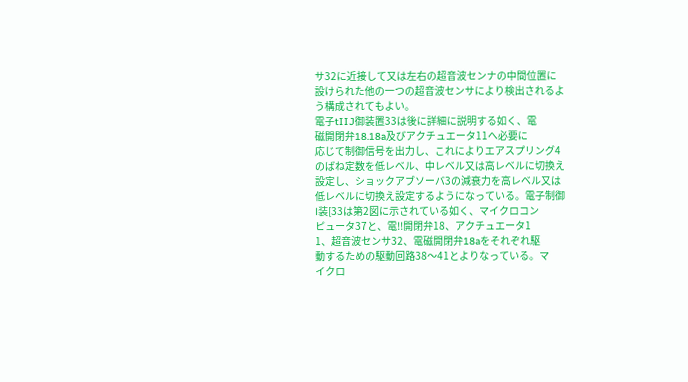サ32に近接して又は左右の超音波センナの中間位置に
設けられた他の一つの超音波センサにより検出されるよ
う構成されてもよい。
電子tIIJ御装置33は後に詳細に説明する如く、電
磁開閉弁18.18a及びアクチュエータ11へ必要に
応じて制御信号を出力し、これによりエアスプリング4
のばね定数を低レベル、中レベル又は高レベルに切換え
設定し、ショックアブソーバ3の減衰力を高レベル又は
低レベルに切換え設定するようになっている。電子制御
l装[33は第2図に示されている如く、マイクロコン
ピュータ37と、電!!開閉弁18、アクチュエータ1
1、超音波センサ32、電磁開閉弁18aをそれぞれ駆
動するための駆動回路38〜41とよりなっている。マ
イクロ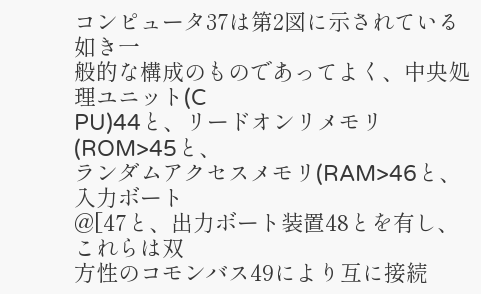コンピュータ37は第2図に示されている如き一
般的な構成のものであってよく、中央処理ユニット(C
PU)44と、リードオンリメモリ(ROM>45と、
ランダムアクセスメモリ(RAM>46と、入力ボート
@[47と、出力ボート装置48とを有し、これらは双
方性のコモンバス49により互に接続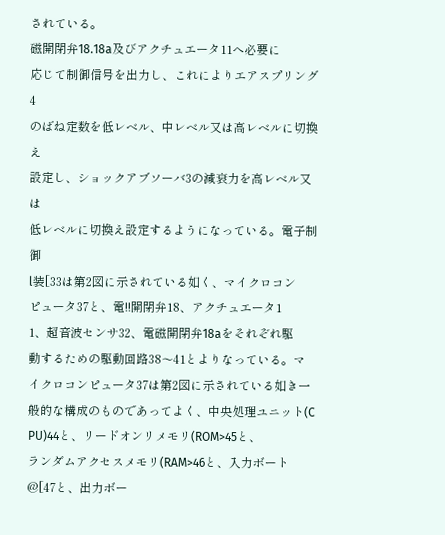されている。
磁開閉弁18.18a及びアクチュエータ11へ必要に
応じて制御信号を出力し、これによりエアスプリング4
のばね定数を低レベル、中レベル又は高レベルに切換え
設定し、ショックアブソーバ3の減衰力を高レベル又は
低レベルに切換え設定するようになっている。電子制御
l装[33は第2図に示されている如く、マイクロコン
ピュータ37と、電!!開閉弁18、アクチュエータ1
1、超音波センサ32、電磁開閉弁18aをそれぞれ駆
動するための駆動回路38〜41とよりなっている。マ
イクロコンピュータ37は第2図に示されている如き一
般的な構成のものであってよく、中央処理ユニット(C
PU)44と、リードオンリメモリ(ROM>45と、
ランダムアクセスメモリ(RAM>46と、入力ボート
@[47と、出力ボー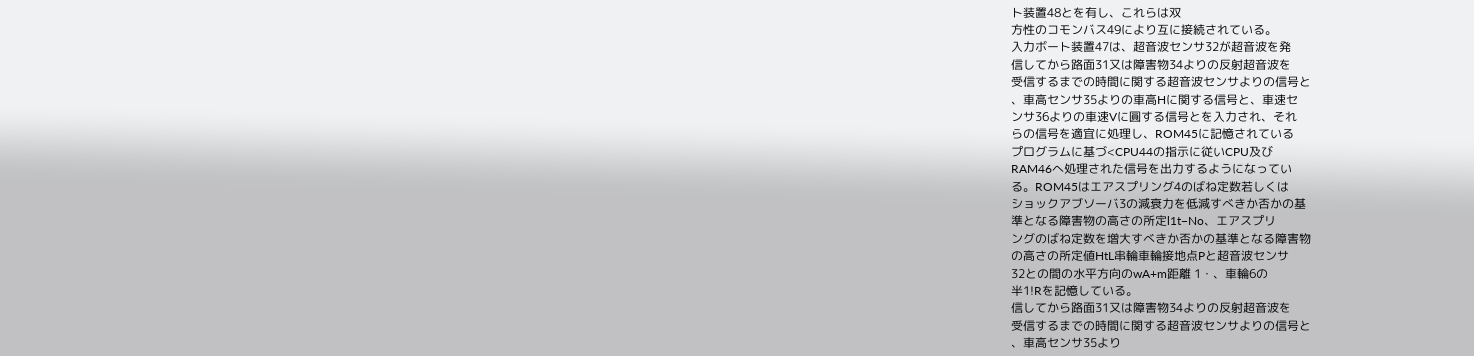ト装置48とを有し、これらは双
方性のコモンバス49により互に接続されている。
入力ボート装置47は、超音波センサ32が超音波を発
信してから路面31又は障害物34よりの反射超音波を
受信するまでの時間に関する超音波センサよりの信号と
、車高センサ35よりの車高Hに関する信号と、車速セ
ンサ36よりの車速Vに圓する信号とを入力され、それ
らの信号を適宜に処理し、ROM45に記憶されている
プログラムに基づ<CPU44の指示に従いCPU及び
RAM46へ処理された信号を出力するようになってい
る。ROM45はエアスプリング4のばね定数若しくは
ショックアブソーバ3の減衰力を低減すべきか否かの基
準となる障害物の高さの所定l1t−No、エアスプリ
ングのばね定数を増大すべきか否かの基準となる障害物
の高さの所定値HtL串輪車輪接地点Pと超音波センサ
32との間の水平方向のwA+m距離 1・、車輪6の
半1!Rを記憶している。
信してから路面31又は障害物34よりの反射超音波を
受信するまでの時間に関する超音波センサよりの信号と
、車高センサ35より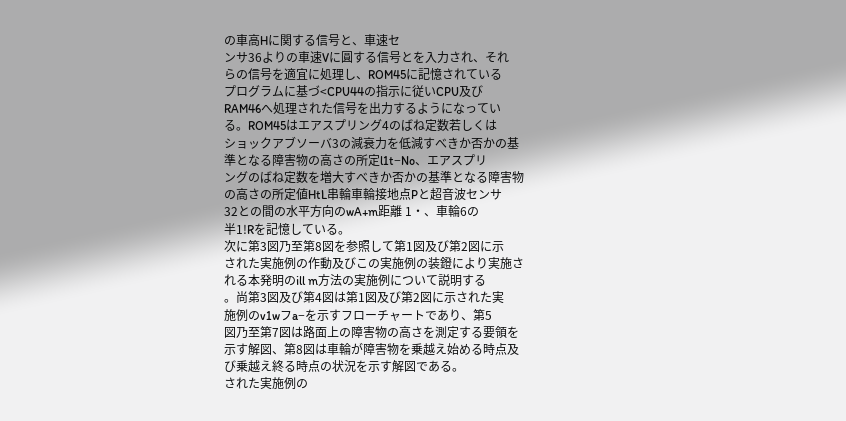の車高Hに関する信号と、車速セ
ンサ36よりの車速Vに圓する信号とを入力され、それ
らの信号を適宜に処理し、ROM45に記憶されている
プログラムに基づ<CPU44の指示に従いCPU及び
RAM46へ処理された信号を出力するようになってい
る。ROM45はエアスプリング4のばね定数若しくは
ショックアブソーバ3の減衰力を低減すべきか否かの基
準となる障害物の高さの所定l1t−No、エアスプリ
ングのばね定数を増大すべきか否かの基準となる障害物
の高さの所定値HtL串輪車輪接地点Pと超音波センサ
32との間の水平方向のwA+m距離 1・、車輪6の
半1!Rを記憶している。
次に第3図乃至第8図を参照して第1図及び第2図に示
された実施例の作動及びこの実施例の装鐙により実施さ
れる本発明のill m方法の実施例について説明する
。尚第3図及び第4図は第1図及び第2図に示された実
施例のv1wフa−を示すフローチャートであり、第5
図乃至第7図は路面上の障害物の高さを測定する要領を
示す解図、第8図は車輪が障害物を乗越え始める時点及
び乗越え終る時点の状況を示す解図である。
された実施例の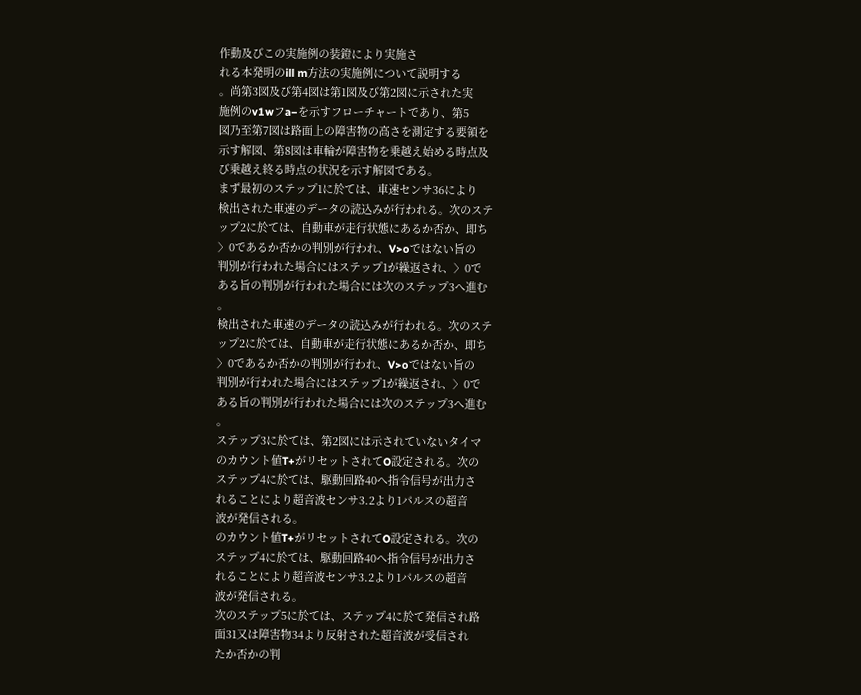作動及びこの実施例の装鐙により実施さ
れる本発明のill m方法の実施例について説明する
。尚第3図及び第4図は第1図及び第2図に示された実
施例のv1wフa−を示すフローチャートであり、第5
図乃至第7図は路面上の障害物の高さを測定する要領を
示す解図、第8図は車輪が障害物を乗越え始める時点及
び乗越え終る時点の状況を示す解図である。
まず最初のステップ1に於ては、車速センサ36により
検出された車速のデータの読込みが行われる。次のステ
ップ2に於ては、自動車が走行状態にあるか否か、即ち
〉0であるか否かの判別が行われ、V>oではない旨の
判別が行われた場合にはステップ1が繰返され、〉0で
ある旨の判別が行われた場合には次のステップ3へ進む
。
検出された車速のデータの読込みが行われる。次のステ
ップ2に於ては、自動車が走行状態にあるか否か、即ち
〉0であるか否かの判別が行われ、V>oではない旨の
判別が行われた場合にはステップ1が繰返され、〉0で
ある旨の判別が行われた場合には次のステップ3へ進む
。
ステップ3に於ては、第2図には示されていないタイマ
のカウント値T+がリセットされてO設定される。次の
ステップ4に於ては、駆動回路40へ指令信号が出力さ
れることにより超音波センサ3.2より1パルスの超音
波が発信される。
のカウント値T+がリセットされてO設定される。次の
ステップ4に於ては、駆動回路40へ指令信号が出力さ
れることにより超音波センサ3.2より1パルスの超音
波が発信される。
次のステップ5に於ては、ステップ4に於て発信され路
面31又は障害物34より反射された超音波が受信され
たか否かの判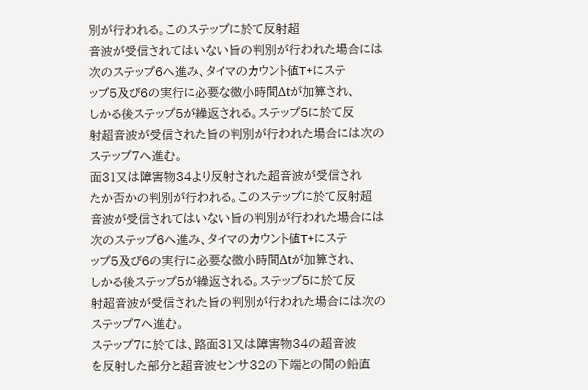別が行われる。このステップに於て反射超
音波が受信されてはいない旨の判別が行われた場合には
次のステップ6へ進み、タイマのカウント値T+にステ
ップ5及び6の実行に必要な微小時間Δtが加算され、
しかる後ステップ5が繰返される。ステップ5に於て反
射超音波が受信された旨の判別が行われた場合には次の
ステップ7へ進む。
面31又は障害物34より反射された超音波が受信され
たか否かの判別が行われる。このステップに於て反射超
音波が受信されてはいない旨の判別が行われた場合には
次のステップ6へ進み、タイマのカウント値T+にステ
ップ5及び6の実行に必要な微小時間Δtが加算され、
しかる後ステップ5が繰返される。ステップ5に於て反
射超音波が受信された旨の判別が行われた場合には次の
ステップ7へ進む。
ステップ7に於ては、路面31又は障害物34の超音波
を反射した部分と超音波センサ32の下端との間の鉛直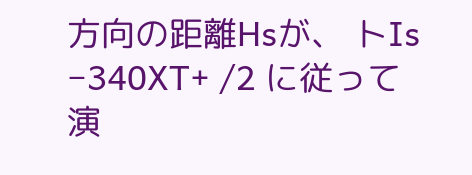方向の距離Hsが、 トIs −340XT+ /2 に従って演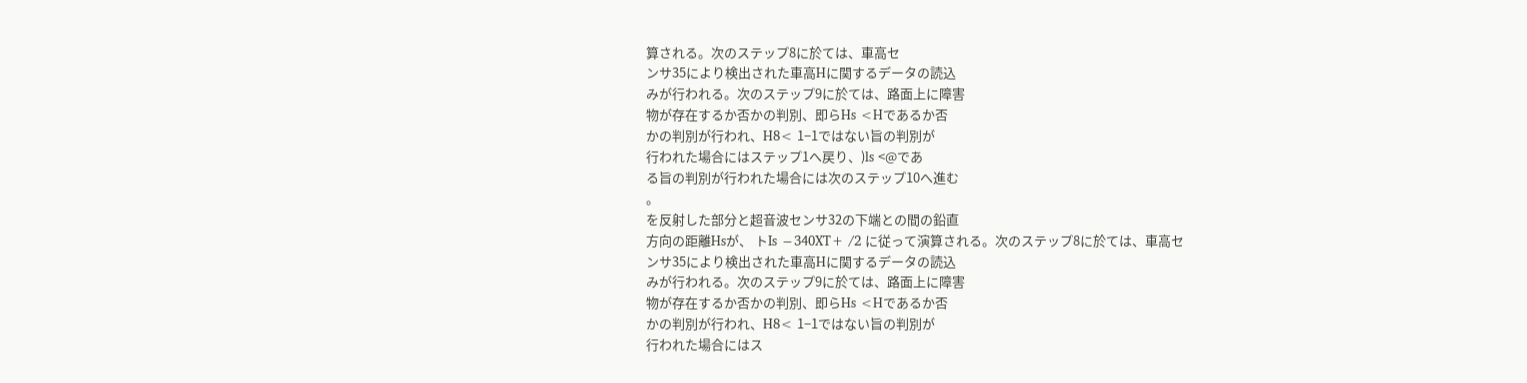算される。次のステップ8に於ては、車高セ
ンサ35により検出された車高Hに関するデータの読込
みが行われる。次のステップ9に於ては、路面上に障害
物が存在するか否かの判別、即らHs <Hであるか否
かの判別が行われ、H8< 1−1ではない旨の判別が
行われた場合にはステップ1へ戻り、)ls <@であ
る旨の判別が行われた場合には次のステップ10へ進む
。
を反射した部分と超音波センサ32の下端との間の鉛直
方向の距離Hsが、 トIs −340XT+ /2 に従って演算される。次のステップ8に於ては、車高セ
ンサ35により検出された車高Hに関するデータの読込
みが行われる。次のステップ9に於ては、路面上に障害
物が存在するか否かの判別、即らHs <Hであるか否
かの判別が行われ、H8< 1−1ではない旨の判別が
行われた場合にはス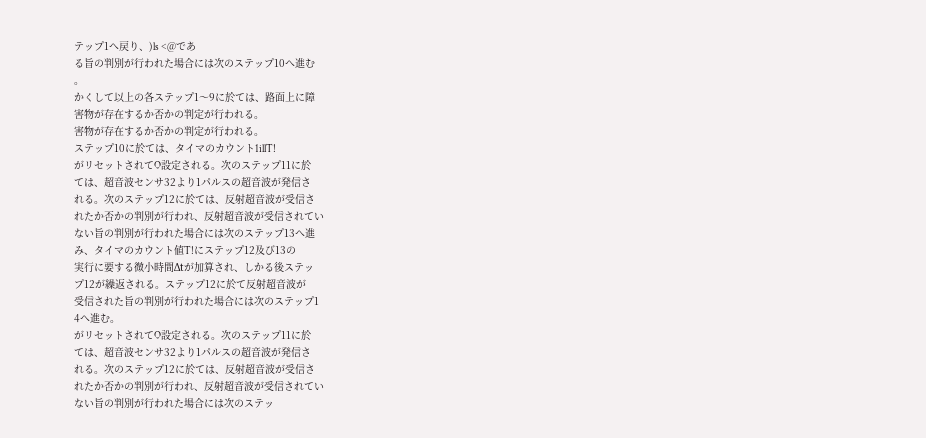テップ1へ戻り、)ls <@であ
る旨の判別が行われた場合には次のステップ10へ進む
。
かくして以上の各ステップ1〜9に於ては、路面上に障
害物が存在するか否かの判定が行われる。
害物が存在するか否かの判定が行われる。
ステップ10に於ては、タイマのカウント1illT!
がリセットされてO設定される。次のステップ11に於
ては、超音波センサ32より1パルスの超音波が発信さ
れる。次のステップ12に於ては、反射超音波が受信さ
れたか否かの判別が行われ、反射超音波が受信されてい
ない旨の判別が行われた場合には次のステップ13へ進
み、タイマのカウント値T!にステップ12及び13の
実行に要する微小時間Δtが加算され、しかる後ステッ
プ12が繰返される。ステップ12に於て反射超音波が
受信された旨の判別が行われた場合には次のステップ1
4へ進む。
がリセットされてO設定される。次のステップ11に於
ては、超音波センサ32より1パルスの超音波が発信さ
れる。次のステップ12に於ては、反射超音波が受信さ
れたか否かの判別が行われ、反射超音波が受信されてい
ない旨の判別が行われた場合には次のステッ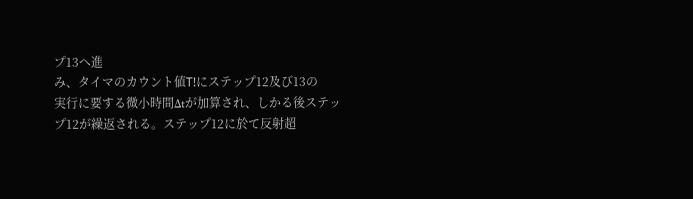プ13へ進
み、タイマのカウント値T!にステップ12及び13の
実行に要する微小時間Δtが加算され、しかる後ステッ
プ12が繰返される。ステップ12に於て反射超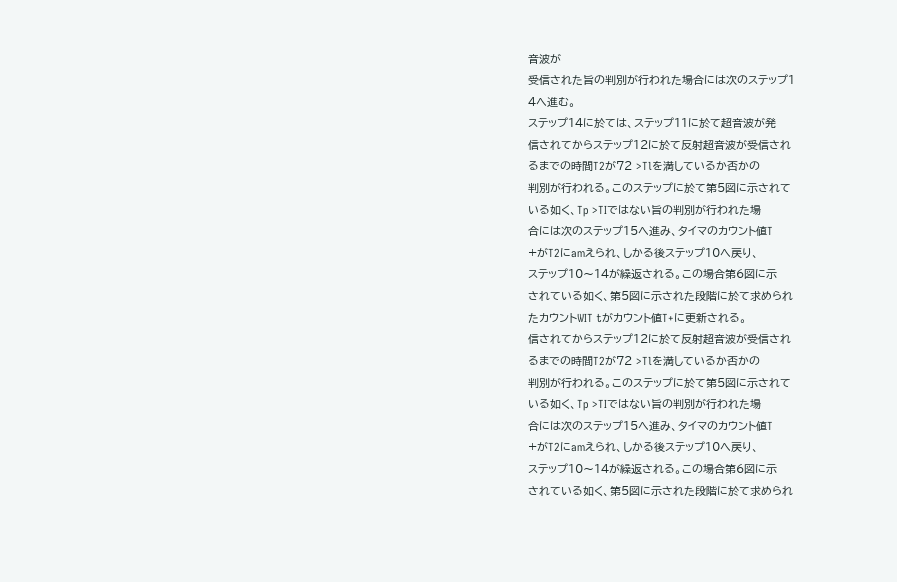音波が
受信された旨の判別が行われた場合には次のステップ1
4へ進む。
ステップ14に於ては、ステップ11に於て超音波が発
信されてからステップ12に於て反射超音波が受信され
るまでの時間T2が72 >Tlを満しているか否かの
判別が行われる。このステップに於て第5図に示されて
いる如く、Tp >TIではない旨の判別が行われた場
合には次のステップ15へ進み、タイマのカウント値T
+がT2にamえられ、しかる後ステップ10へ戻り、
ステップ10〜14が繰返される。この場合第6図に示
されている如く、第5図に示された段階に於て求められ
たカウントWIT tがカウント値T+に更新される。
信されてからステップ12に於て反射超音波が受信され
るまでの時間T2が72 >Tlを満しているか否かの
判別が行われる。このステップに於て第5図に示されて
いる如く、Tp >TIではない旨の判別が行われた場
合には次のステップ15へ進み、タイマのカウント値T
+がT2にamえられ、しかる後ステップ10へ戻り、
ステップ10〜14が繰返される。この場合第6図に示
されている如く、第5図に示された段階に於て求められ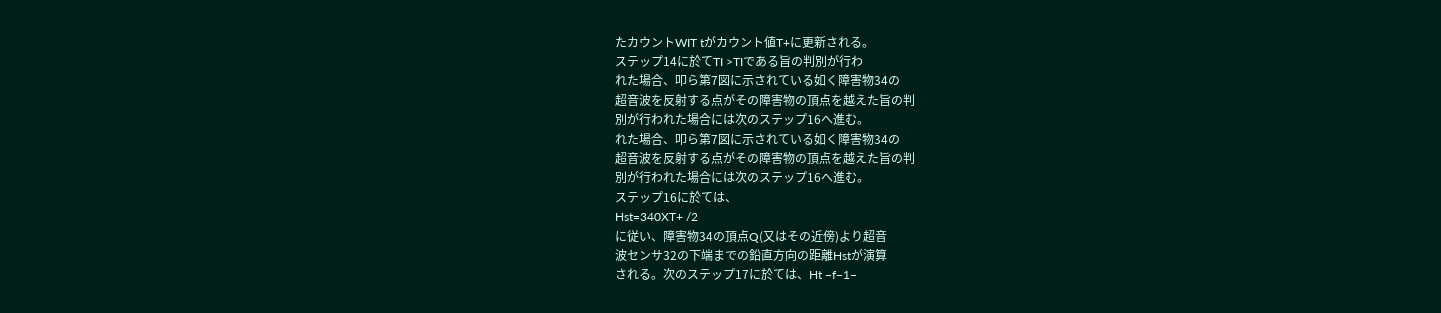たカウントWIT tがカウント値T+に更新される。
ステップ14に於てTI >TIである旨の判別が行わ
れた場合、叩ら第7図に示されている如く障害物34の
超音波を反射する点がその障害物の頂点を越えた旨の判
別が行われた場合には次のステップ16へ進む。
れた場合、叩ら第7図に示されている如く障害物34の
超音波を反射する点がその障害物の頂点を越えた旨の判
別が行われた場合には次のステップ16へ進む。
ステップ16に於ては、
Hst=340XT+ /2
に従い、障害物34の頂点Q(又はその近傍)より超音
波センサ32の下端までの鉛直方向の距離Hstが演算
される。次のステップ17に於ては、Ht −f−1−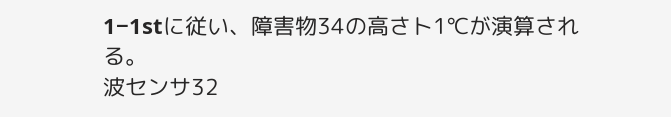1−1stに従い、障害物34の高さト1℃が演算され
る。
波センサ32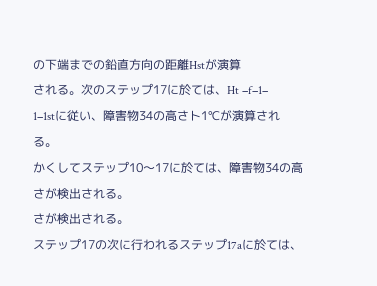の下端までの鉛直方向の距離Hstが演算
される。次のステップ17に於ては、Ht −f−1−
1−1stに従い、障害物34の高さト1℃が演算され
る。
かくしてステップ10〜17に於ては、障害物34の高
さが検出される。
さが検出される。
ステップ17の次に行われるステップ17aに於ては、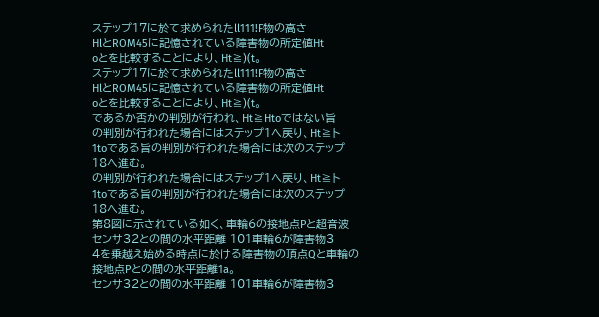ステップ17に於て求められたll111!F物の高さ
HlとROM45に記憶されている障害物の所定値Ht
oとを比較することにより、Ht≧)(t。
ステップ17に於て求められたll111!F物の高さ
HlとROM45に記憶されている障害物の所定値Ht
oとを比較することにより、Ht≧)(t。
であるか否かの判別が行われ、Ht≧Htoではない旨
の判別が行われた場合にはステップ1へ戻り、Ht≧ト
1toである旨の判別が行われた場合には次のステップ
18へ進む。
の判別が行われた場合にはステップ1へ戻り、Ht≧ト
1toである旨の判別が行われた場合には次のステップ
18へ進む。
第8図に示されている如く、車輪6の接地点Pと超音波
センサ32との間の水平距離 101車輪6が障害物3
4を乗越え始める時点に於ける障害物の頂点Qと車輪の
接地点Pとの間の水平距離1a。
センサ32との間の水平距離 101車輪6が障害物3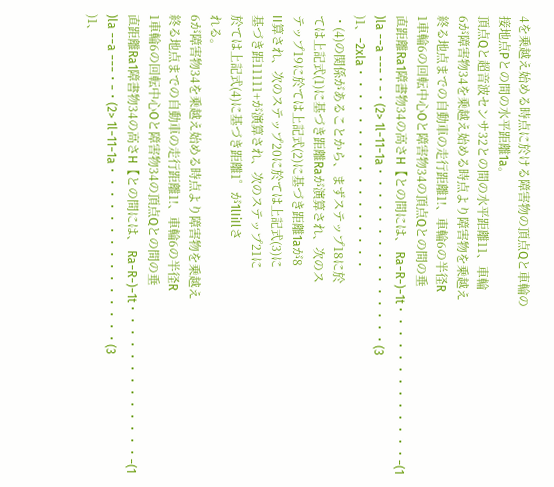4を乗越え始める時点に於ける障害物の頂点Qと車輪の
接地点Pとの間の水平距離1a。
頂点Qと超音波センサ32との間の水平距離11、車輪
6が障害物34を乗越え始める時点より障害物を乗越え
終る地点までの自動車の走行距離1!、車輪6の半径R
1車輪6の回転中心Oと障害物34の頂点Qとの間の垂
直距離Ra1障書物34の高さH【との間には、 Ra−R−)−1t・・・・・・・・・・・・・−(1
)la −−a −−−・−・(2> 1l−11−1a・・・・・・・・・・・・・・・(3
)1、−2xla・・・・・・・・・・・・・・・・・
・(4)の関係があることから、まずステップ18に於
ては上記式(1)に基づき距離Raが演算され、次のス
テップ19に於ては上記式(2)に基づき距離1aが8
II算され、次のステップ20に於ては上記式(3)に
基づき距11111+が演算され、次のステップ21に
於ては上記式(4)に基づき距離1゜が1lIiIlさ
れる。
6が障害物34を乗越え始める時点より障害物を乗越え
終る地点までの自動車の走行距離1!、車輪6の半径R
1車輪6の回転中心Oと障害物34の頂点Qとの間の垂
直距離Ra1障書物34の高さH【との間には、 Ra−R−)−1t・・・・・・・・・・・・・−(1
)la −−a −−−・−・(2> 1l−11−1a・・・・・・・・・・・・・・・(3
)1、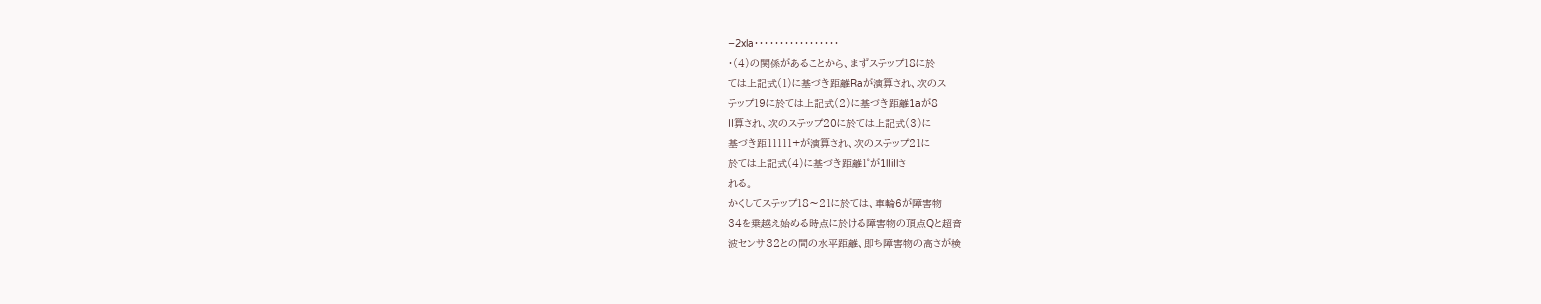−2xla・・・・・・・・・・・・・・・・・
・(4)の関係があることから、まずステップ18に於
ては上記式(1)に基づき距離Raが演算され、次のス
テップ19に於ては上記式(2)に基づき距離1aが8
II算され、次のステップ20に於ては上記式(3)に
基づき距11111+が演算され、次のステップ21に
於ては上記式(4)に基づき距離1゜が1lIiIlさ
れる。
かくしてステップ18〜21に於ては、車輪6が障害物
34を乗越え始める時点に於ける障害物の頂点Qと超音
波センサ32との間の水平距離、即ち障害物の高さが検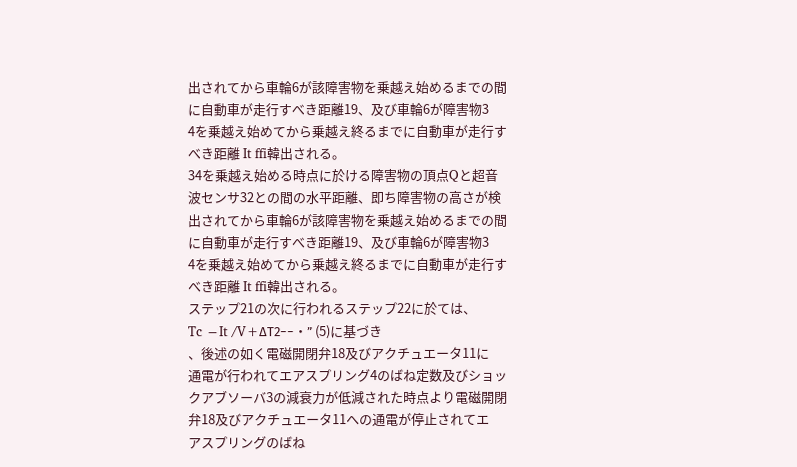出されてから車輪6が該障害物を乗越え始めるまでの間
に自動車が走行すべき距離19、及び車輪6が障害物3
4を乗越え始めてから乗越え終るまでに自動車が走行す
べき距離 It ffi韓出される。
34を乗越え始める時点に於ける障害物の頂点Qと超音
波センサ32との間の水平距離、即ち障害物の高さが検
出されてから車輪6が該障害物を乗越え始めるまでの間
に自動車が走行すべき距離19、及び車輪6が障害物3
4を乗越え始めてから乗越え終るまでに自動車が走行す
べき距離 It ffi韓出される。
ステップ21の次に行われるステップ22に於ては、
Tc −It /V+ΔT2−−・” (5)に基づき
、後述の如く電磁開閉弁18及びアクチュエータ11に
通電が行われてエアスプリング4のばね定数及びショッ
クアブソーバ3の減衰力が低減された時点より電磁開閉
弁18及びアクチュエータ11への通電が停止されてエ
アスプリングのばね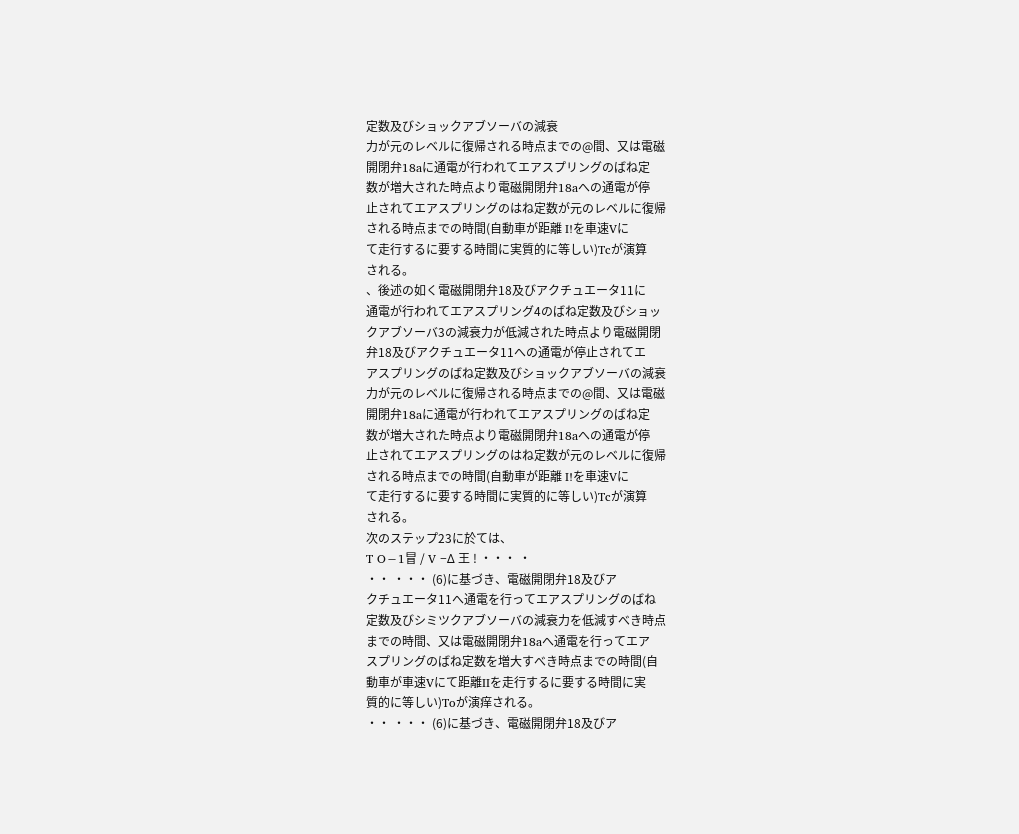定数及びショックアブソーバの減衰
力が元のレベルに復帰される時点までの@間、又は電磁
開閉弁18aに通電が行われてエアスプリングのばね定
数が増大された時点より電磁開閉弁18aへの通電が停
止されてエアスプリングのはね定数が元のレベルに復帰
される時点までの時間(自動車が距離 I!を車速Vに
て走行するに要する時間に実質的に等しい)Tcが演算
される。
、後述の如く電磁開閉弁18及びアクチュエータ11に
通電が行われてエアスプリング4のばね定数及びショッ
クアブソーバ3の減衰力が低減された時点より電磁開閉
弁18及びアクチュエータ11への通電が停止されてエ
アスプリングのばね定数及びショックアブソーバの減衰
力が元のレベルに復帰される時点までの@間、又は電磁
開閉弁18aに通電が行われてエアスプリングのばね定
数が増大された時点より電磁開閉弁18aへの通電が停
止されてエアスプリングのはね定数が元のレベルに復帰
される時点までの時間(自動車が距離 I!を車速Vに
て走行するに要する時間に実質的に等しい)Tcが演算
される。
次のステップ23に於ては、
T O−1冒 / V −Δ 王 ! ・・・ ・
・・ ・・・ (6)に基づき、電磁開閉弁18及びア
クチュエータ11へ通電を行ってエアスプリングのばね
定数及びシミツクアブソーバの減衰力を低減すべき時点
までの時間、又は電磁開閉弁18aへ通電を行ってエア
スプリングのばね定数を増大すべき時点までの時間(自
動車が車速Vにて距離IIを走行するに要する時間に実
質的に等しい)Toが演痒される。
・・ ・・・ (6)に基づき、電磁開閉弁18及びア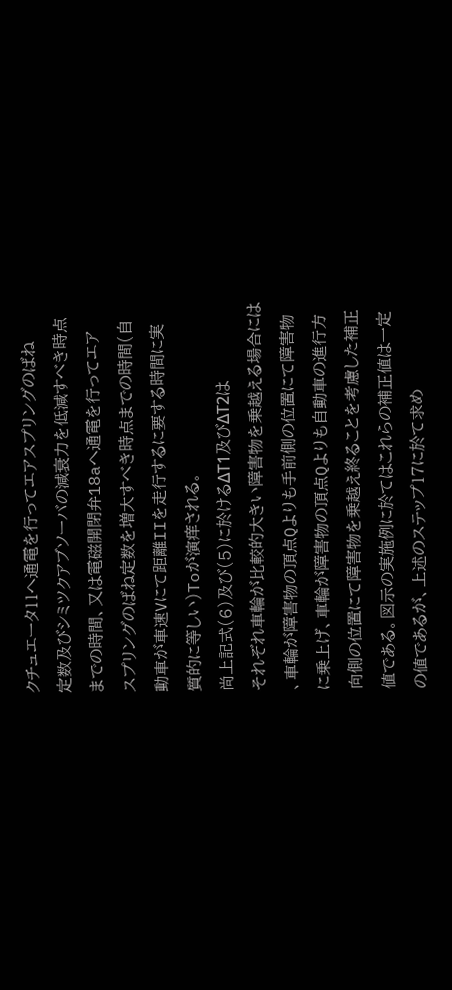クチュエータ11へ通電を行ってエアスプリングのばね
定数及びシミツクアブソーバの減衰力を低減すべき時点
までの時間、又は電磁開閉弁18aへ通電を行ってエア
スプリングのばね定数を増大すべき時点までの時間(自
動車が車速Vにて距離IIを走行するに要する時間に実
質的に等しい)Toが演痒される。
尚上記式(6)及び(5)に於けるΔT1及びΔT2は
それぞれ車輪が比較的大きい障害物を乗越える場合には
、車輪が障害物の頂点Qよりも手前側の位置にて障害物
に乗上げ、車輪が障害物の頂点Qよりも自動車の進行方
向側の位置にて障害物を乗越え終ることを考慮した補正
値である。図示の実施例に於てはこれらの補正値は一定
の値であるが、上述のステップ17に於て求め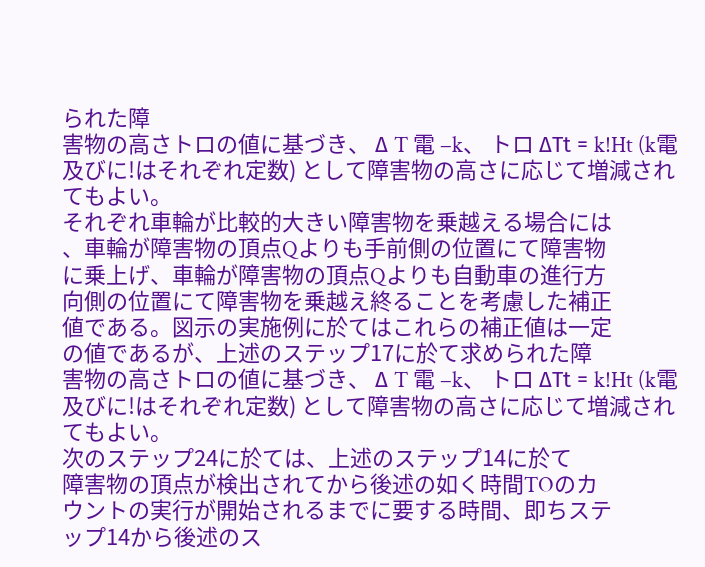られた障
害物の高さトロの値に基づき、 Δ T 電 −k、 トロ ΔTt = k!Ht (k電及びに!はそれぞれ定数) として障害物の高さに応じて増減されてもよい。
それぞれ車輪が比較的大きい障害物を乗越える場合には
、車輪が障害物の頂点Qよりも手前側の位置にて障害物
に乗上げ、車輪が障害物の頂点Qよりも自動車の進行方
向側の位置にて障害物を乗越え終ることを考慮した補正
値である。図示の実施例に於てはこれらの補正値は一定
の値であるが、上述のステップ17に於て求められた障
害物の高さトロの値に基づき、 Δ T 電 −k、 トロ ΔTt = k!Ht (k電及びに!はそれぞれ定数) として障害物の高さに応じて増減されてもよい。
次のステップ24に於ては、上述のステップ14に於て
障害物の頂点が検出されてから後述の如く時間TOのカ
ウントの実行が開始されるまでに要する時間、即ちステ
ップ14から後述のス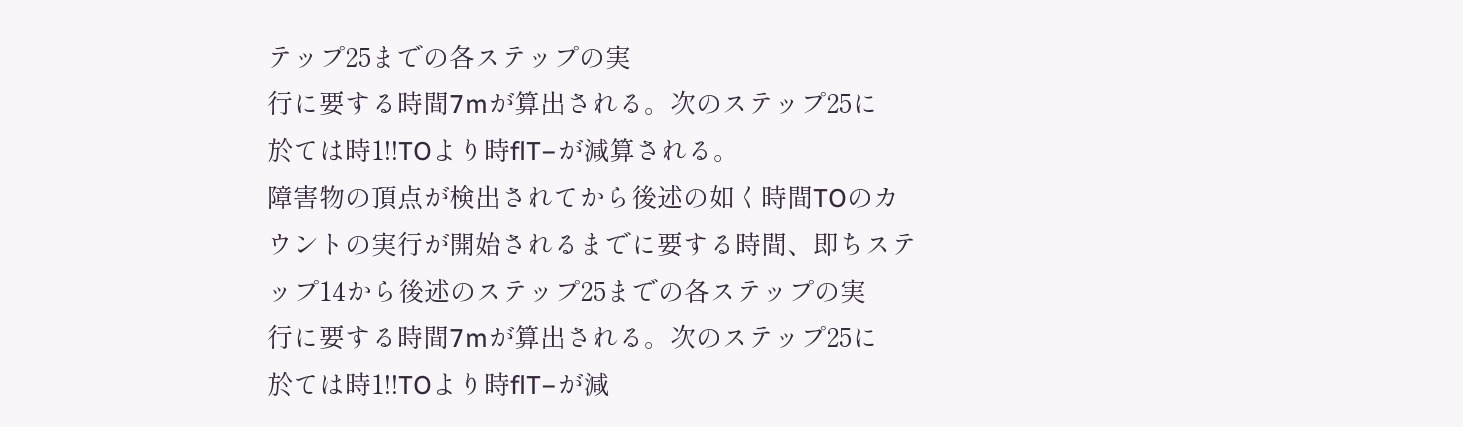テップ25までの各ステップの実
行に要する時間7mが算出される。次のステップ25に
於ては時1!!TOより時flT−が減算される。
障害物の頂点が検出されてから後述の如く時間TOのカ
ウントの実行が開始されるまでに要する時間、即ちステ
ップ14から後述のステップ25までの各ステップの実
行に要する時間7mが算出される。次のステップ25に
於ては時1!!TOより時flT−が減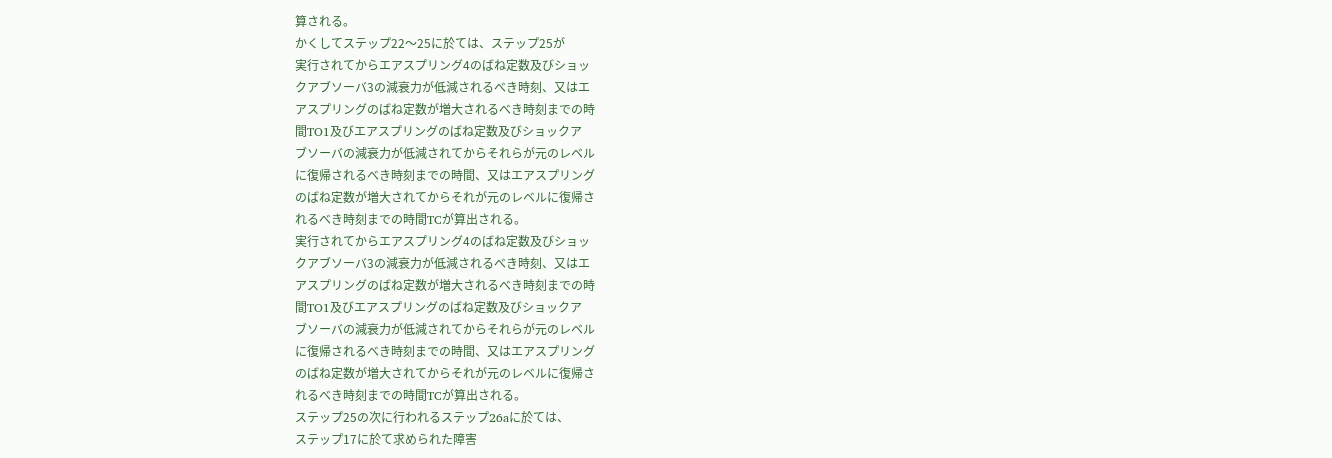算される。
かくしてステップ22〜25に於ては、ステップ25が
実行されてからエアスプリング4のばね定数及びショッ
クアブソーバ3の減衰力が低減されるべき時刻、又はエ
アスプリングのばね定数が増大されるべき時刻までの時
間TO1及びエアスプリングのばね定数及びショックア
ブソーバの減衰力が低減されてからそれらが元のレベル
に復帰されるべき時刻までの時間、又はエアスプリング
のばね定数が増大されてからそれが元のレベルに復帰さ
れるべき時刻までの時間TCが算出される。
実行されてからエアスプリング4のばね定数及びショッ
クアブソーバ3の減衰力が低減されるべき時刻、又はエ
アスプリングのばね定数が増大されるべき時刻までの時
間TO1及びエアスプリングのばね定数及びショックア
ブソーバの減衰力が低減されてからそれらが元のレベル
に復帰されるべき時刻までの時間、又はエアスプリング
のばね定数が増大されてからそれが元のレベルに復帰さ
れるべき時刻までの時間TCが算出される。
ステップ25の次に行われるステップ26aに於ては、
ステップ17に於て求められた障害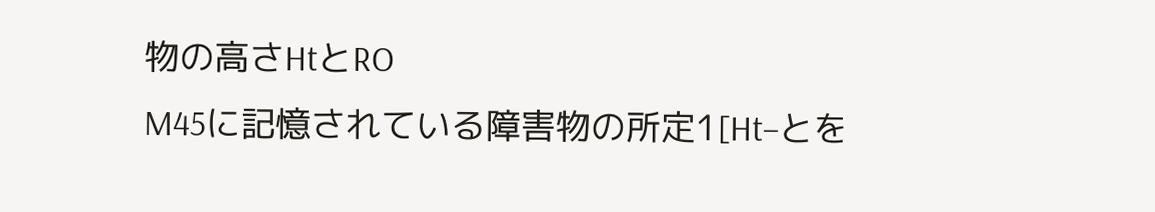物の高さHtとRO
M45に記憶されている障害物の所定1[Ht−とを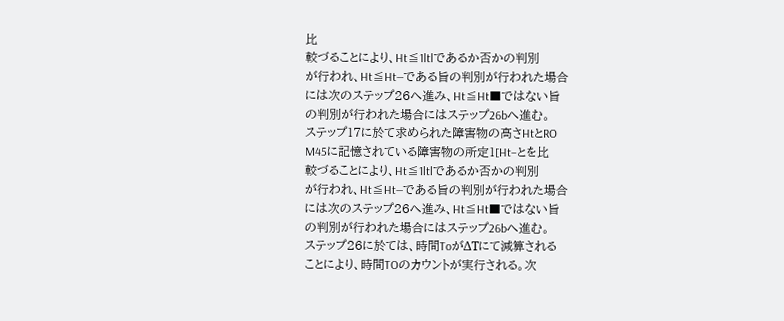比
較づることにより、Ht≦1ltlであるか否かの判別
が行われ、Ht≦Ht―である旨の判別が行われた場合
には次のステップ26へ進み、Ht≦Ht■ではない旨
の判別が行われた場合にはステップ26bへ進む。
ステップ17に於て求められた障害物の高さHtとRO
M45に記憶されている障害物の所定1[Ht−とを比
較づることにより、Ht≦1ltlであるか否かの判別
が行われ、Ht≦Ht―である旨の判別が行われた場合
には次のステップ26へ進み、Ht≦Ht■ではない旨
の判別が行われた場合にはステップ26bへ進む。
ステップ26に於ては、時間ToがΔTにて減算される
ことにより、時間TOのカウントが実行される。次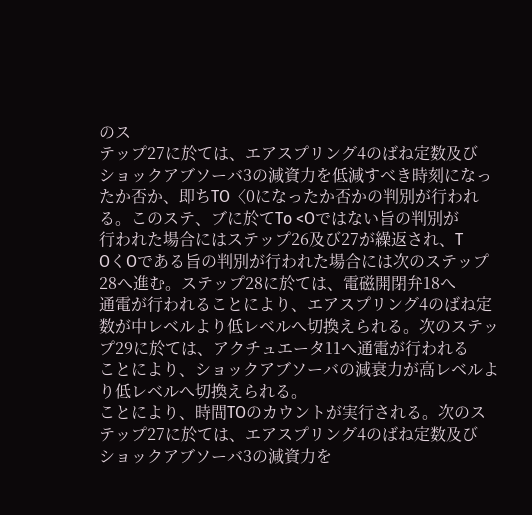のス
テップ27に於ては、エアスプリング4のばね定数及び
ショックアブソーバ3の減資力を低減すべき時刻になっ
たか否か、即ちTO〈0になったか否かの判別が行われ
る。このステ、ブに於てTo <Oではない旨の判別が
行われた場合にはステップ26及び27が繰返され、T
OくOである旨の判別が行われた場合には次のステップ
28へ進む。ステップ28に於ては、電磁開閉弁18へ
通電が行われることにより、エアスプリング4のばね定
数が中レベルより低レベルへ切換えられる。次のステッ
プ29に於ては、アクチュエータ11へ通電が行われる
ことにより、ショックアブソーバの減衰力が高レベルよ
り低レベルへ切換えられる。
ことにより、時間TOのカウントが実行される。次のス
テップ27に於ては、エアスプリング4のばね定数及び
ショックアブソーバ3の減資力を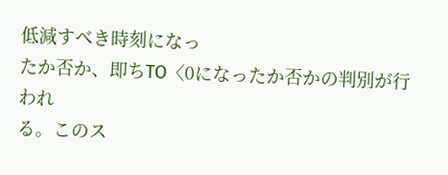低減すべき時刻になっ
たか否か、即ちTO〈0になったか否かの判別が行われ
る。このス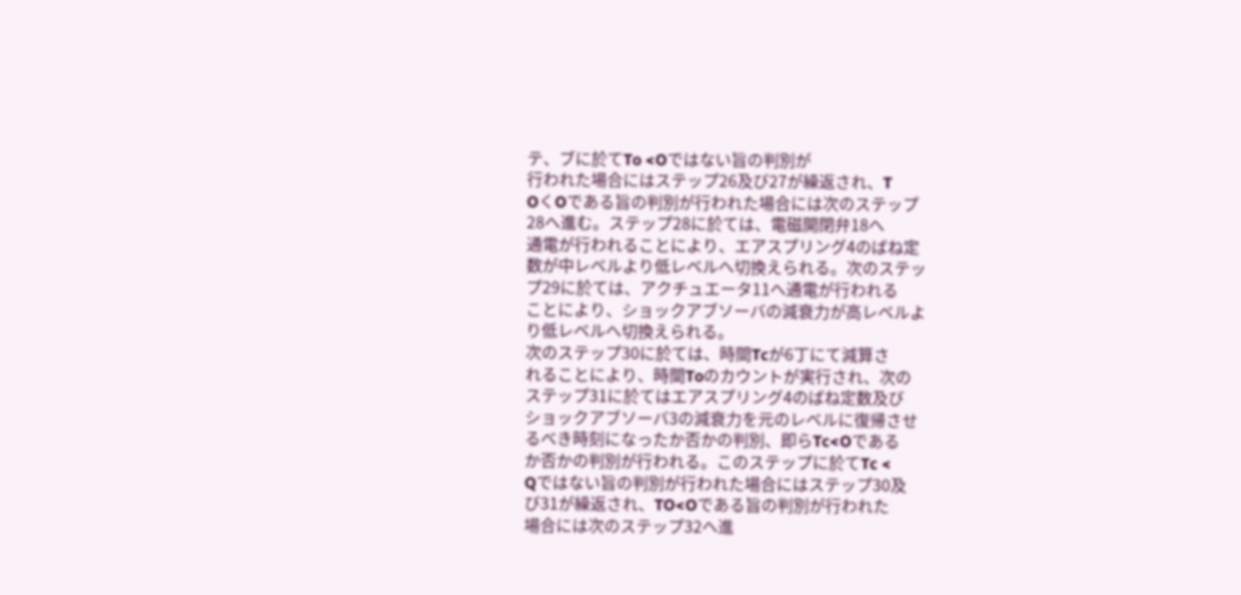テ、ブに於てTo <Oではない旨の判別が
行われた場合にはステップ26及び27が繰返され、T
OくOである旨の判別が行われた場合には次のステップ
28へ進む。ステップ28に於ては、電磁開閉弁18へ
通電が行われることにより、エアスプリング4のばね定
数が中レベルより低レベルへ切換えられる。次のステッ
プ29に於ては、アクチュエータ11へ通電が行われる
ことにより、ショックアブソーバの減衰力が高レベルよ
り低レベルへ切換えられる。
次のステップ30に於ては、時間Tcが6丁にて減算さ
れることにより、時間Toのカウントが実行され、次の
ステップ31に於てはエアスプリング4のばね定数及び
ショックアブソーバ3の減衰力を元のレベルに復帰させ
るべき時刻になったか否かの判別、即らTc<Oである
か否かの判別が行われる。このステップに於てTc <
Qではない旨の判別が行われた場合にはステップ30及
び31が繰返され、TO<Oである旨の判別が行われた
場合には次のステップ32へ進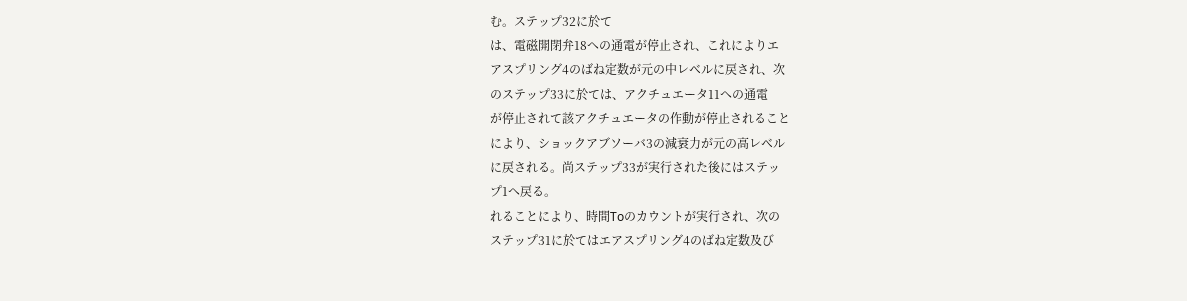む。ステップ32に於て
は、電磁開閉弁18への通電が停止され、これによりエ
アスプリング4のばね定数が元の中レベルに戻され、次
のステップ33に於ては、アクチュエータ11への通電
が停止されて該アクチュエータの作動が停止されること
により、ショックアブソーバ3の減衰力が元の高レベル
に戻される。尚ステップ33が実行された後にはステッ
プ1へ戻る。
れることにより、時間Toのカウントが実行され、次の
ステップ31に於てはエアスプリング4のばね定数及び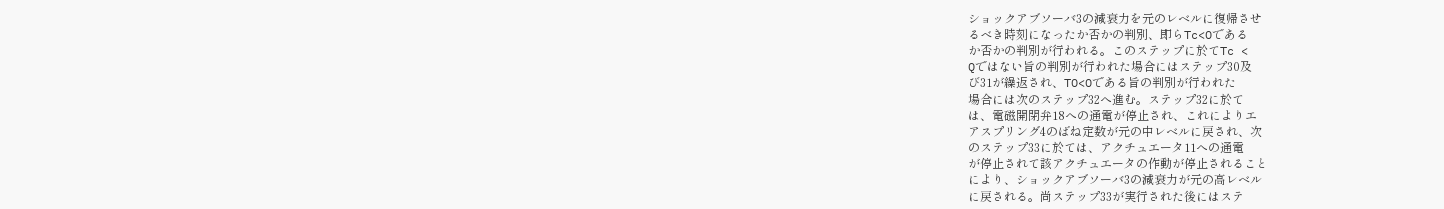ショックアブソーバ3の減衰力を元のレベルに復帰させ
るべき時刻になったか否かの判別、即らTc<Oである
か否かの判別が行われる。このステップに於てTc <
Qではない旨の判別が行われた場合にはステップ30及
び31が繰返され、TO<Oである旨の判別が行われた
場合には次のステップ32へ進む。ステップ32に於て
は、電磁開閉弁18への通電が停止され、これによりエ
アスプリング4のばね定数が元の中レベルに戻され、次
のステップ33に於ては、アクチュエータ11への通電
が停止されて該アクチュエータの作動が停止されること
により、ショックアブソーバ3の減衰力が元の高レベル
に戻される。尚ステップ33が実行された後にはステ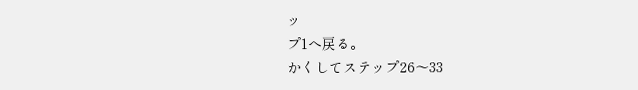ッ
プ1へ戻る。
かくしてステップ26〜33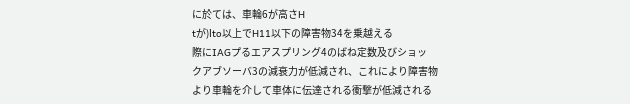に於ては、車輪6が高さH
tが)lto以上でH11以下の障害物34を乗越える
際にIAGプるエアスプリング4のばね定数及びショッ
クアブソーバ3の減衰力が低減され、これにより障害物
より車輪を介して車体に伝達される衝撃が低減される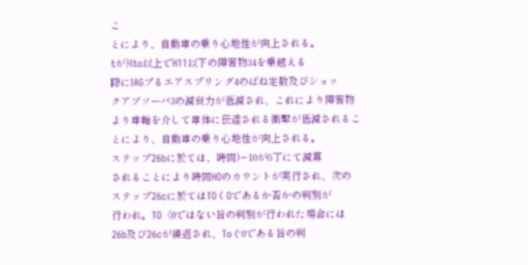こ
とにより、自動車の乗り心地性が向上される。
tが)lto以上でH11以下の障害物34を乗越える
際にIAGプるエアスプリング4のばね定数及びショッ
クアブソーバ3の減衰力が低減され、これにより障害物
より車輪を介して車体に伝達される衝撃が低減されるこ
とにより、自動車の乗り心地性が向上される。
ステップ26bに於ては、時間)−10が6丁にて減算
されることにより時間HOのカウントが実行され、次の
ステップ26cに於てはTOくOであるか否かの判別が
行われ。TO〈0ではない旨の判別が行われた場合には
26b及び26cが繰返され、Toぐ0である旨の判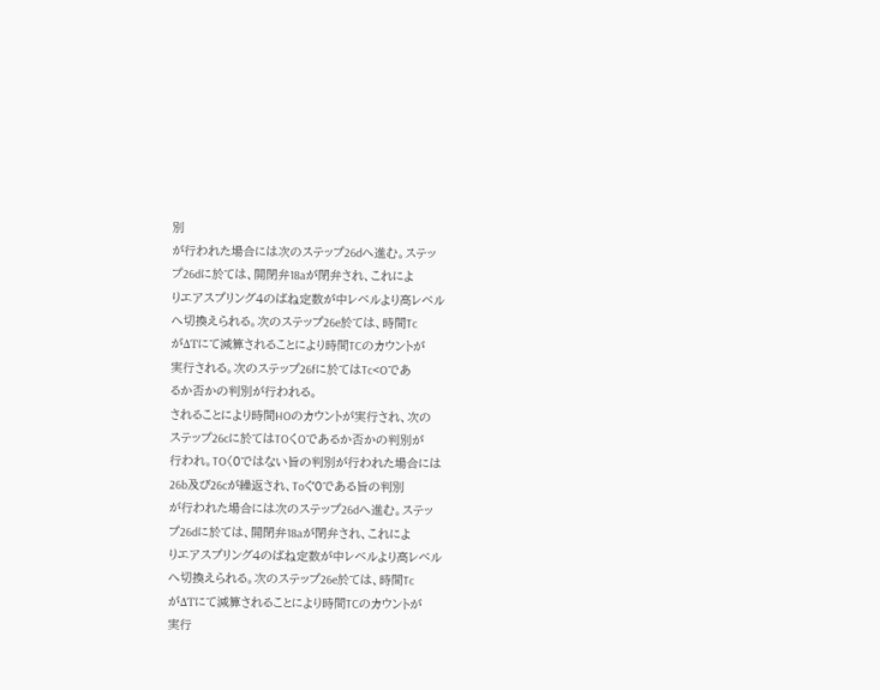別
が行われた場合には次のステップ26dへ進む。ステッ
プ26dに於ては、開閉弁18aが閉弁され、これによ
りエアスプリング4のばね定数が中レベルより高レベル
へ切換えられる。次のステップ26e於ては、時間Tc
がΔTにて減算されることにより時間TCのカウントが
実行される。次のステップ26fに於てはTc<Oであ
るか否かの判別が行われる。
されることにより時間HOのカウントが実行され、次の
ステップ26cに於てはTOくOであるか否かの判別が
行われ。TO〈0ではない旨の判別が行われた場合には
26b及び26cが繰返され、Toぐ0である旨の判別
が行われた場合には次のステップ26dへ進む。ステッ
プ26dに於ては、開閉弁18aが閉弁され、これによ
りエアスプリング4のばね定数が中レベルより高レベル
へ切換えられる。次のステップ26e於ては、時間Tc
がΔTにて減算されることにより時間TCのカウントが
実行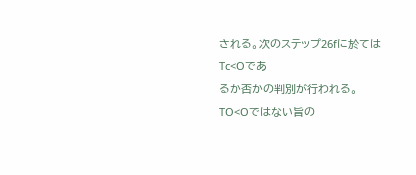される。次のステップ26fに於てはTc<Oであ
るか否かの判別が行われる。
TO<Oではない旨の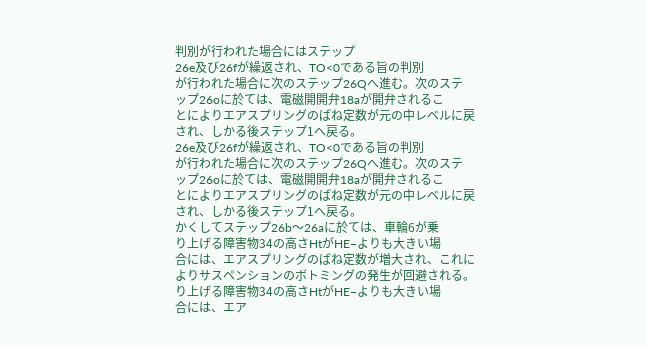判別が行われた場合にはステップ
26e及び26fが繰返され、TO<0である旨の判別
が行われた場合に次のステップ26Qへ進む。次のステ
ップ26oに於ては、電磁開開弁18aが開弁されるこ
とによりエアスプリングのばね定数が元の中レベルに戻
され、しかる後ステップ1へ戻る。
26e及び26fが繰返され、TO<0である旨の判別
が行われた場合に次のステップ26Qへ進む。次のステ
ップ26oに於ては、電磁開開弁18aが開弁されるこ
とによりエアスプリングのばね定数が元の中レベルに戻
され、しかる後ステップ1へ戻る。
かくしてステップ26b〜26aに於ては、車輪6が乗
り上げる障害物34の高さHtがHE−よりも大きい場
合には、エアスプリングのばね定数が増大され、これに
よりサスペンションのボトミングの発生が回避される。
り上げる障害物34の高さHtがHE−よりも大きい場
合には、エア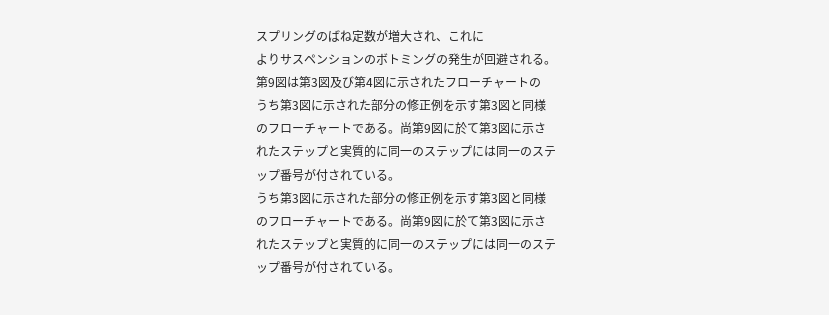スプリングのばね定数が増大され、これに
よりサスペンションのボトミングの発生が回避される。
第9図は第3図及び第4図に示されたフローチャートの
うち第3図に示された部分の修正例を示す第3図と同様
のフローチャートである。尚第9図に於て第3図に示さ
れたステップと実質的に同一のステップには同一のステ
ップ番号が付されている。
うち第3図に示された部分の修正例を示す第3図と同様
のフローチャートである。尚第9図に於て第3図に示さ
れたステップと実質的に同一のステップには同一のステ
ップ番号が付されている。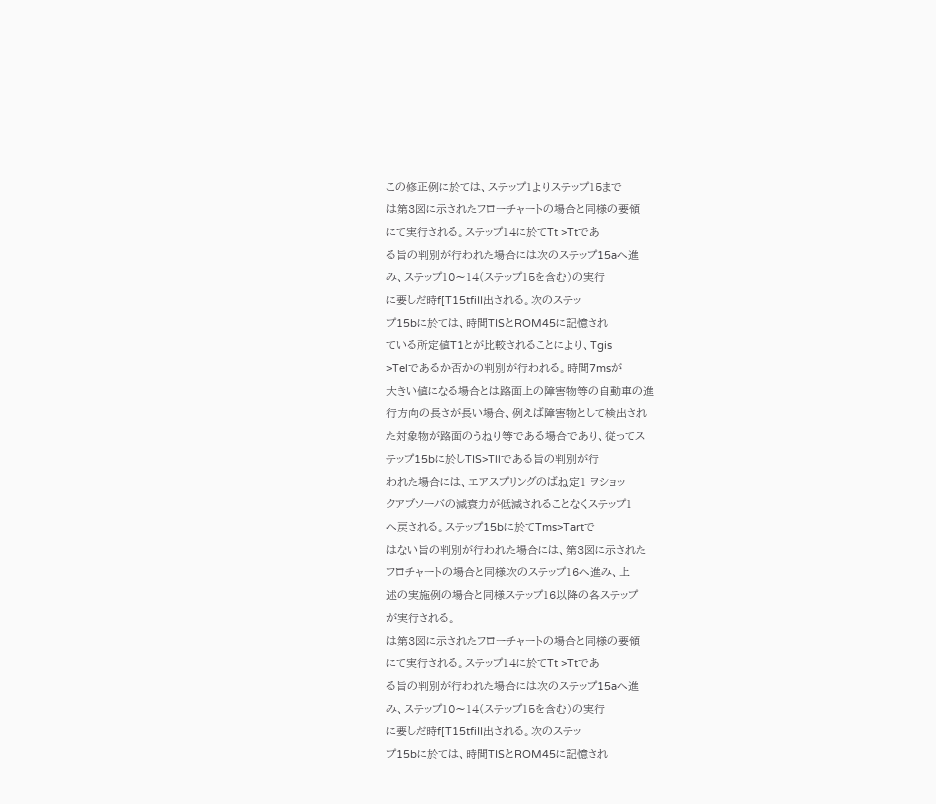この修正例に於ては、ステップ1よりステップ15まで
は第3図に示されたフローチャートの場合と同様の要領
にて実行される。ステップ14に於てTt >Ttであ
る旨の判別が行われた場合には次のステップ15aへ進
み、ステップ10〜14(ステップ15を含む)の実行
に要しだ時f[T15tfiII出される。次のステッ
プ15bに於ては、時間TISとROM45に記憶され
ている所定値T1とが比較されることにより、Tgis
>Telであるか否かの判別が行われる。時間7msが
大きい値になる場合とは路面上の障害物等の自動車の進
行方向の長さが長い場合、例えば障害物として検出され
た対象物が路面のうねり等である場合であり、従ってス
テップ15bに於しTIS>Tllである旨の判別が行
われた場合には、エアスプリングのばね定1 ヲショッ
クアブソーバの減衰力が低減されることなくステップ1
へ戻される。ステップ15bに於てTms>Tartで
はない旨の判別が行われた場合には、第3図に示された
フロチャートの場合と同様次のステップ16へ進み、上
述の実施例の場合と同様ステップ16以降の各ステップ
が実行される。
は第3図に示されたフローチャートの場合と同様の要領
にて実行される。ステップ14に於てTt >Ttであ
る旨の判別が行われた場合には次のステップ15aへ進
み、ステップ10〜14(ステップ15を含む)の実行
に要しだ時f[T15tfiII出される。次のステッ
プ15bに於ては、時間TISとROM45に記憶され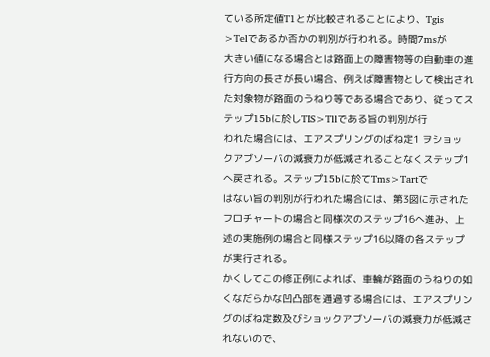ている所定値T1とが比較されることにより、Tgis
>Telであるか否かの判別が行われる。時間7msが
大きい値になる場合とは路面上の障害物等の自動車の進
行方向の長さが長い場合、例えば障害物として検出され
た対象物が路面のうねり等である場合であり、従ってス
テップ15bに於しTIS>Tllである旨の判別が行
われた場合には、エアスプリングのばね定1 ヲショッ
クアブソーバの減衰力が低減されることなくステップ1
へ戻される。ステップ15bに於てTms>Tartで
はない旨の判別が行われた場合には、第3図に示された
フロチャートの場合と同様次のステップ16へ進み、上
述の実施例の場合と同様ステップ16以降の各ステップ
が実行される。
かくしてこの修正例によれば、車輪が路面のうねりの如
くなだらかな凹凸部を通過する場合には、エアスプリン
グのばね定数及びショックアブソーバの減衰力が低減さ
れないので、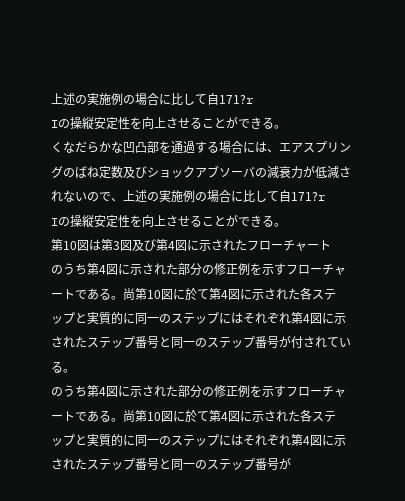上述の実施例の場合に比して自171?r
Iの操縦安定性を向上させることができる。
くなだらかな凹凸部を通過する場合には、エアスプリン
グのばね定数及びショックアブソーバの減衰力が低減さ
れないので、上述の実施例の場合に比して自171?r
Iの操縦安定性を向上させることができる。
第10図は第3図及び第4図に示されたフローチャート
のうち第4図に示された部分の修正例を示すフローチャ
ートである。尚第10図に於て第4図に示された各ステ
ップと実質的に同一のステップにはそれぞれ第4図に示
されたステップ番号と同一のステップ番号が付されてい
る。
のうち第4図に示された部分の修正例を示すフローチャ
ートである。尚第10図に於て第4図に示された各ステ
ップと実質的に同一のステップにはそれぞれ第4図に示
されたステップ番号と同一のステップ番号が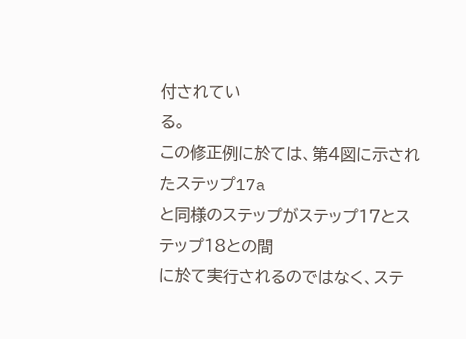付されてい
る。
この修正例に於ては、第4図に示されたステップ17a
と同様のステップがステップ17とステップ18との間
に於て実行されるのではなく、ステ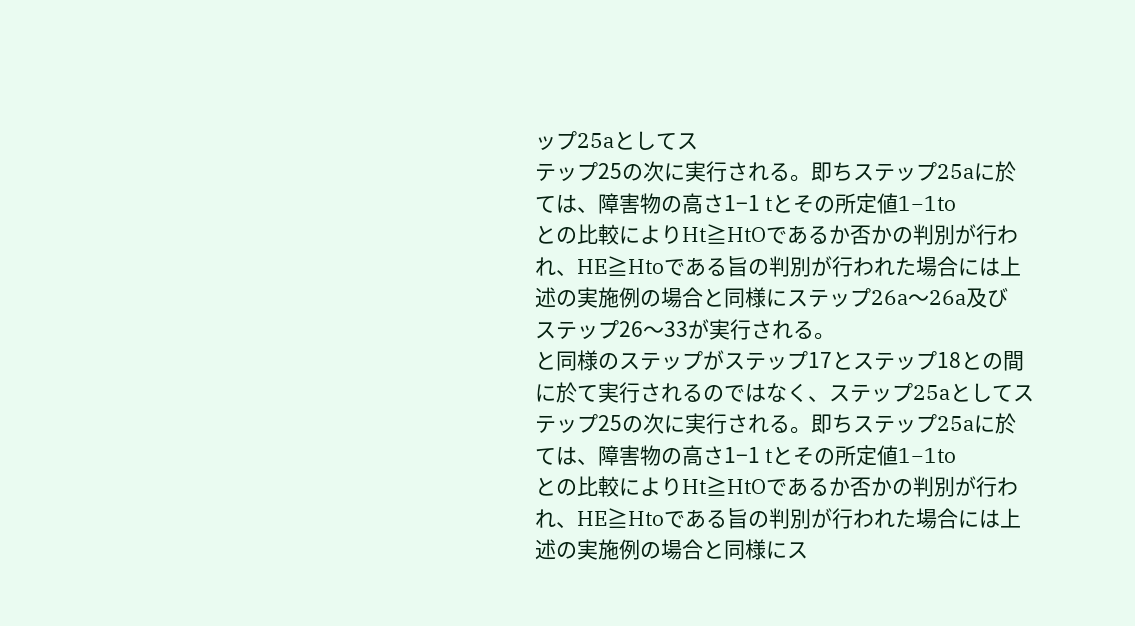ップ25aとしてス
テップ25の次に実行される。即ちステップ25aに於
ては、障害物の高さ1−1 tとその所定値1−1to
との比較によりHt≧HtOであるか否かの判別が行わ
れ、HE≧Htoである旨の判別が行われた場合には上
述の実施例の場合と同様にステップ26a〜26a及び
ステップ26〜33が実行される。
と同様のステップがステップ17とステップ18との間
に於て実行されるのではなく、ステップ25aとしてス
テップ25の次に実行される。即ちステップ25aに於
ては、障害物の高さ1−1 tとその所定値1−1to
との比較によりHt≧HtOであるか否かの判別が行わ
れ、HE≧Htoである旨の判別が行われた場合には上
述の実施例の場合と同様にス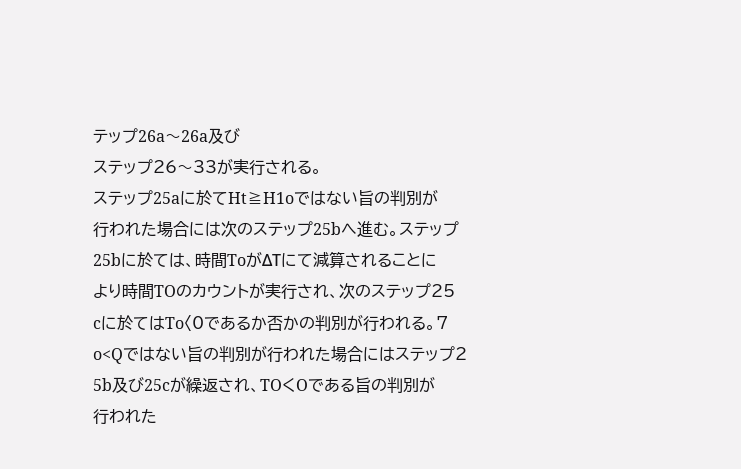テップ26a〜26a及び
ステップ26〜33が実行される。
ステップ25aに於てHt≧H1oではない旨の判別が
行われた場合には次のステップ25bへ進む。ステップ
25bに於ては、時間ToがΔTにて減算されることに
より時間TOのカウントが実行され、次のステップ25
cに於てはTo〈0であるか否かの判別が行われる。7
o<Qではない旨の判別が行われた場合にはステップ2
5b及び25cが繰返され、TOくOである旨の判別が
行われた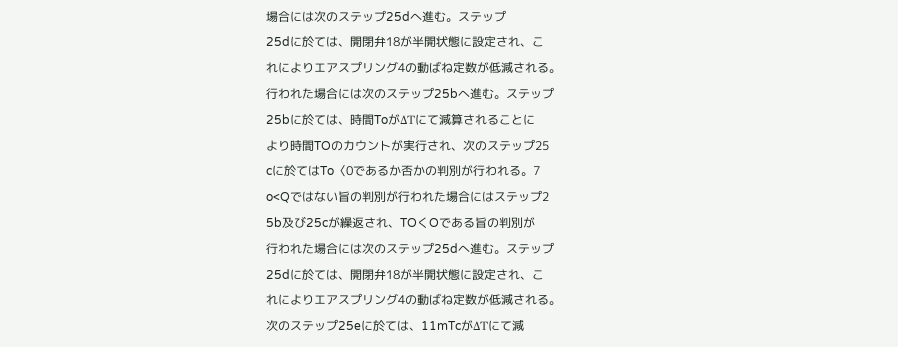場合には次のステップ25dへ進む。ステップ
25dに於ては、開閉弁18が半開状態に設定され、こ
れによりエアスプリング4の動ばね定数が低減される。
行われた場合には次のステップ25bへ進む。ステップ
25bに於ては、時間ToがΔTにて減算されることに
より時間TOのカウントが実行され、次のステップ25
cに於てはTo〈0であるか否かの判別が行われる。7
o<Qではない旨の判別が行われた場合にはステップ2
5b及び25cが繰返され、TOくOである旨の判別が
行われた場合には次のステップ25dへ進む。ステップ
25dに於ては、開閉弁18が半開状態に設定され、こ
れによりエアスプリング4の動ばね定数が低減される。
次のステップ25eに於ては、11mTcがΔTにて減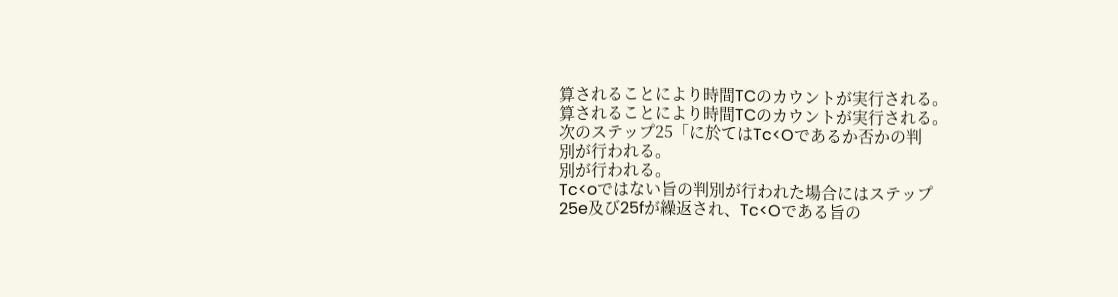算されることにより時間TCのカウントが実行される。
算されることにより時間TCのカウントが実行される。
次のステップ25「に於てはTc<Oであるか否かの判
別が行われる。
別が行われる。
Tc<oではない旨の判別が行われた場合にはステップ
25e及び25fが繰返され、Tc<Oである旨の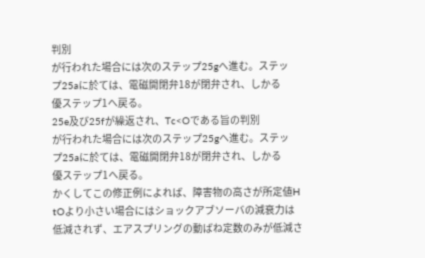判別
が行われた場合には次のステップ25gへ進む。ステッ
プ25aに於ては、電磁開閉弁18が閉弁され、しかる
優ステップ1へ戻る。
25e及び25fが繰返され、Tc<Oである旨の判別
が行われた場合には次のステップ25gへ進む。ステッ
プ25aに於ては、電磁開閉弁18が閉弁され、しかる
優ステップ1へ戻る。
かくしてこの修正例によれば、障害物の高さが所定値H
tOより小さい場合にはショックアブソーバの減衰力は
低減されず、エアスプリングの動ばね定数のみが低減さ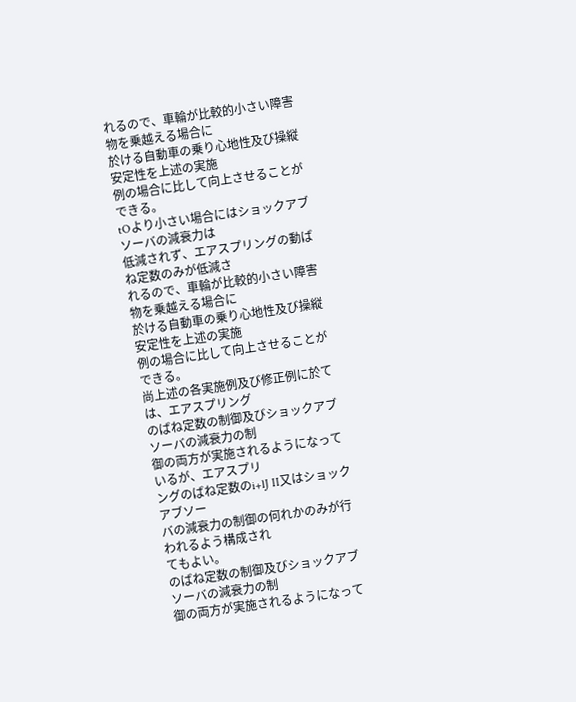れるので、車輪が比較的小さい障害物を乗越える場合に
於ける自動車の乗り心地性及び操縦安定性を上述の実施
例の場合に比して向上させることができる。
tOより小さい場合にはショックアブソーバの減衰力は
低減されず、エアスプリングの動ばね定数のみが低減さ
れるので、車輪が比較的小さい障害物を乗越える場合に
於ける自動車の乗り心地性及び操縦安定性を上述の実施
例の場合に比して向上させることができる。
尚上述の各実施例及び修正例に於ては、エアスプリング
のばね定数の制御及びショックアブソーバの減衰力の制
御の両方が実施されるようになっているが、エアスプリ
ングのばね定数のi+lJ II又はショックアブソー
バの減衰力の制御の何れかのみが行われるよう構成され
てもよい。
のばね定数の制御及びショックアブソーバの減衰力の制
御の両方が実施されるようになって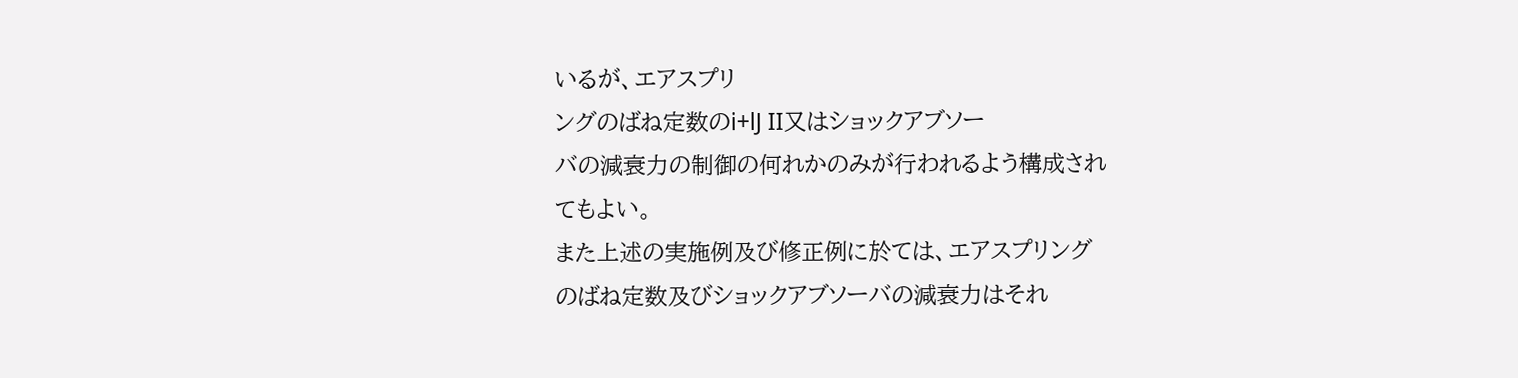いるが、エアスプリ
ングのばね定数のi+lJ II又はショックアブソー
バの減衰力の制御の何れかのみが行われるよう構成され
てもよい。
また上述の実施例及び修正例に於ては、エアスプリング
のばね定数及びショックアブソーバの減衰力はそれ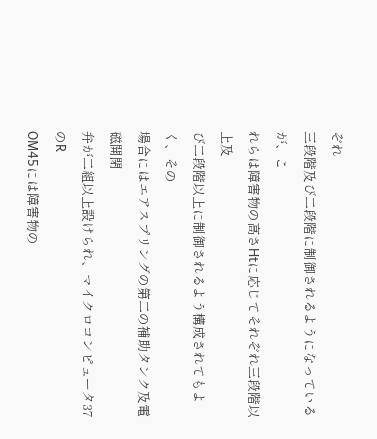ぞれ
三段階及び二段階に制御されるようになっているが、こ
れらは障害物の高さHtに応じてそれぞれ三段階以上及
び二段階以上に制御されるよう構成されてもよく、その
場合にはエアスプリングの第二の補助タンク及電磁開閉
弁が二組以上設けられ、マイクロコンピュータ37のR
OM45には障害物の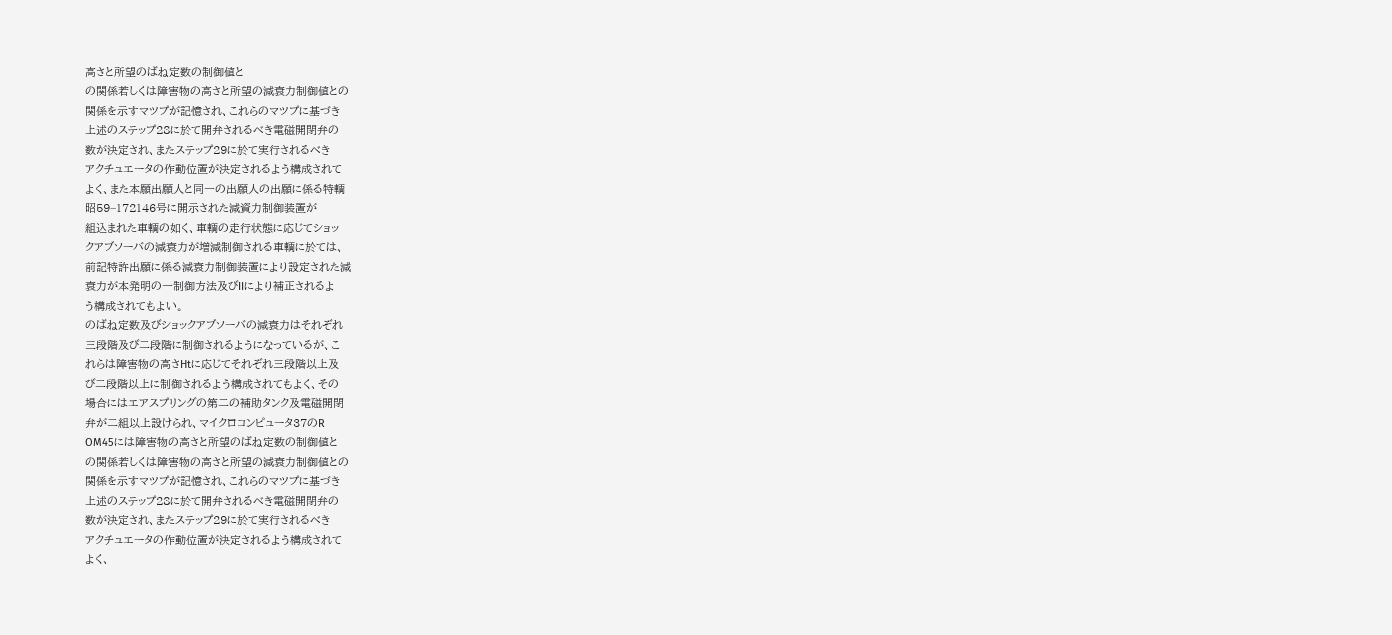高さと所望のばね定数の制御値と
の関係若しくは障害物の高さと所望の減衰力制御値との
関係を示すマツプが記憶され、これらのマツプに基づき
上述のステップ28に於て開弁されるべき電磁開閉弁の
数が決定され、またステップ29に於て実行されるべき
アクチュエータの作動位置が決定されるよう構成されて
よく、また本願出願人と同一の出願人の出願に係る特輌
昭59−172146号に開示された減資力制御装置が
組込まれた車輌の如く、車輌の走行状態に応じてショッ
クアブソーバの減衰力が増減制御される車輌に於ては、
前記特許出願に係る減衰力制御装置により設定された減
衰力が本発明の一制御方法及びIIにより補正されるよ
う構成されてもよい。
のばね定数及びショックアブソーバの減衰力はそれぞれ
三段階及び二段階に制御されるようになっているが、こ
れらは障害物の高さHtに応じてそれぞれ三段階以上及
び二段階以上に制御されるよう構成されてもよく、その
場合にはエアスプリングの第二の補助タンク及電磁開閉
弁が二組以上設けられ、マイクロコンピュータ37のR
OM45には障害物の高さと所望のばね定数の制御値と
の関係若しくは障害物の高さと所望の減衰力制御値との
関係を示すマツプが記憶され、これらのマツプに基づき
上述のステップ28に於て開弁されるべき電磁開閉弁の
数が決定され、またステップ29に於て実行されるべき
アクチュエータの作動位置が決定されるよう構成されて
よく、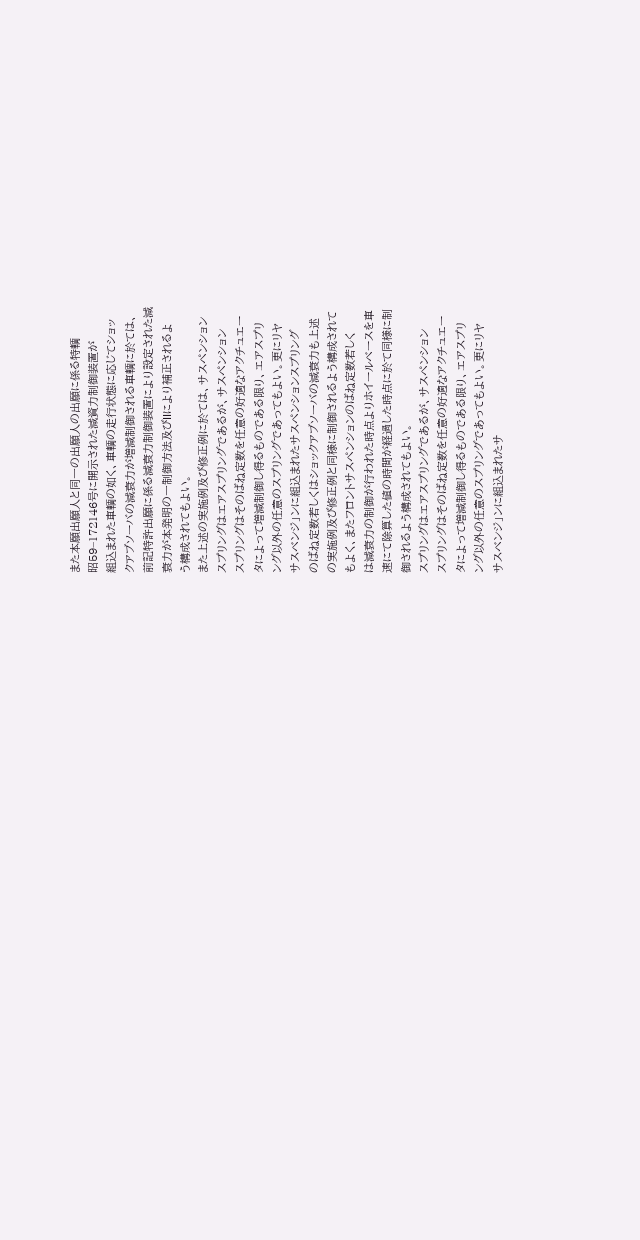また本願出願人と同一の出願人の出願に係る特輌
昭59−172146号に開示された減資力制御装置が
組込まれた車輌の如く、車輌の走行状態に応じてショッ
クアブソーバの減衰力が増減制御される車輌に於ては、
前記特許出願に係る減衰力制御装置により設定された減
衰力が本発明の一制御方法及びIIにより補正されるよ
う構成されてもよい。
また上述の実施例及び修正例に於ては、サスペンション
スプリングはエアスプリングであるが、サスペンション
スプリングはそのばね定数を任意の好適なアクチュエー
タによって増減制御し得るものである限り、エアスプリ
ング以外の任意のスプリングであってもよい。更にリヤ
サスベンジ」ンに組込まれたサスペンションスプリング
のばね定数若しくはショックアブソーバの減衰力も上述
の実施例及び修正例と同様に制御されるよう構成されて
もよく、またフロントサスペンションのばね定数若しく
は減衰力の制御が行われた時点よりホイールベースを車
速にて除算した値の時間が経過した時点に於て同様に制
御されるよう構成されてもよい。
スプリングはエアスプリングであるが、サスペンション
スプリングはそのばね定数を任意の好適なアクチュエー
タによって増減制御し得るものである限り、エアスプリ
ング以外の任意のスプリングであってもよい。更にリヤ
サスベンジ」ンに組込まれたサ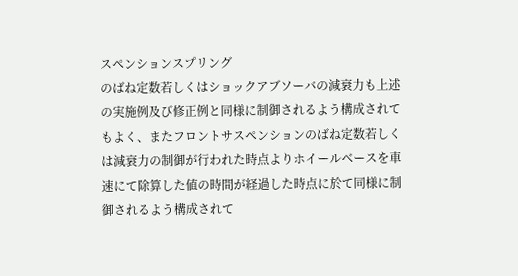スペンションスプリング
のばね定数若しくはショックアブソーバの減衰力も上述
の実施例及び修正例と同様に制御されるよう構成されて
もよく、またフロントサスペンションのばね定数若しく
は減衰力の制御が行われた時点よりホイールベースを車
速にて除算した値の時間が経過した時点に於て同様に制
御されるよう構成されて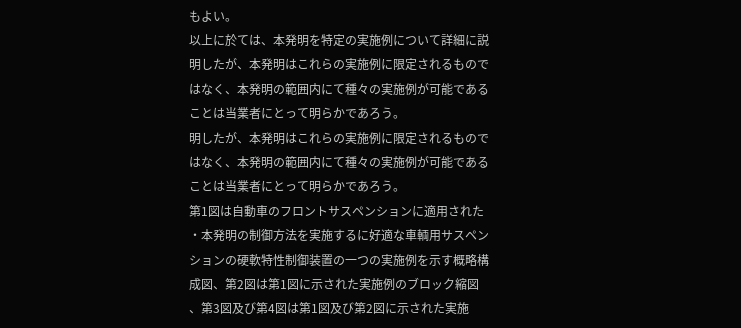もよい。
以上に於ては、本発明を特定の実施例について詳細に説
明したが、本発明はこれらの実施例に限定されるもので
はなく、本発明の範囲内にて種々の実施例が可能である
ことは当業者にとって明らかであろう。
明したが、本発明はこれらの実施例に限定されるもので
はなく、本発明の範囲内にて種々の実施例が可能である
ことは当業者にとって明らかであろう。
第1図は自動車のフロントサスペンションに適用された
・本発明の制御方法を実施するに好適な車輌用サスペン
ションの硬軟特性制御装置の一つの実施例を示す概略構
成図、第2図は第1図に示された実施例のブロック縮図
、第3図及び第4図は第1図及び第2図に示された実施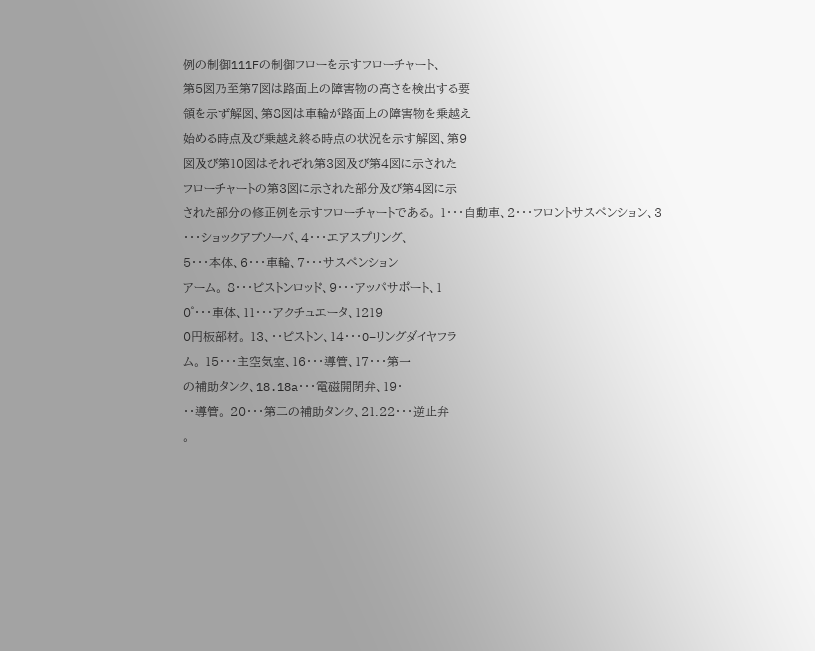例の制御111Fの制御フローを示すフローチャート、
第5図乃至第7図は路面上の障害物の高さを検出する要
領を示ず解図、第8図は車輪が路面上の障害物を乗越え
始める時点及び乗越え終る時点の状況を示す解図、第9
図及び第10図はそれぞれ第3図及び第4図に示された
フローチャートの第3図に示された部分及び第4図に示
された部分の修正例を示すフローチャートである。 1・・・自動車、2・・・フロントサスペンション、3
・・・ショックアブソーバ、4・・・エアスプリング、
5・・・本体、6・・・車輪、7・・・サスペンション
アーム。 8・・・ピストンロッド、9・・・アッパサポート、1
0゜・・・車体、11・・・アクチュエータ、1219
0円板部材。 13、・・ピストン、14・・・O−リングダイヤフラ
ム。 15・・・主空気室、16・・・導管、17・・・第一
の補助タンク、18.18a・・・電磁開閉弁、19・
・・導管。 20・・・第二の補助タンク、21.22・・・逆止弁
。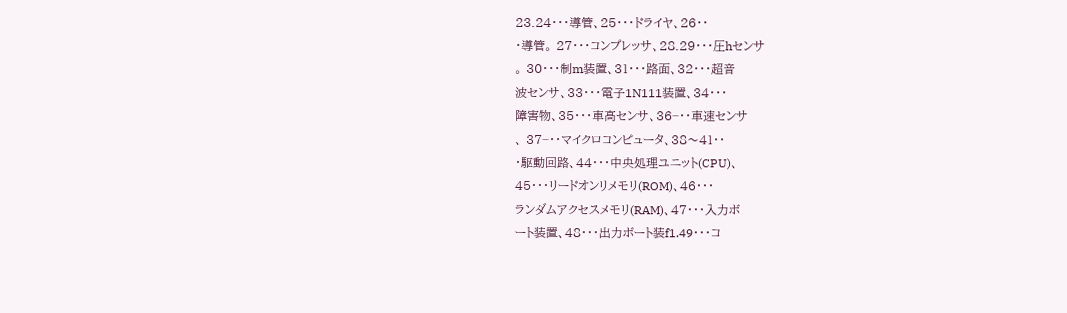23.24・・・導管、25・・・ドライヤ、26・・
・導管。 27・・・コンプレッサ、28.29・・・圧hセンサ
。 30・・・制m装置、31・・・路面、32・・・超音
波センサ、33・・・電子1N111装置、34・・・
障害物、35・・・車高センサ、36−・・車速センサ
、 37−・・マイクロコンピュータ、38〜41・・
・駆動回路、44・・・中央処理ユニット(CPU)、
45・・・リードオンリメモリ(ROM)、46・・・
ランダムアクセスメモリ(RAM)、47・・・入力ボ
ート装置、48・・・出力ボート装f1.49・・・コ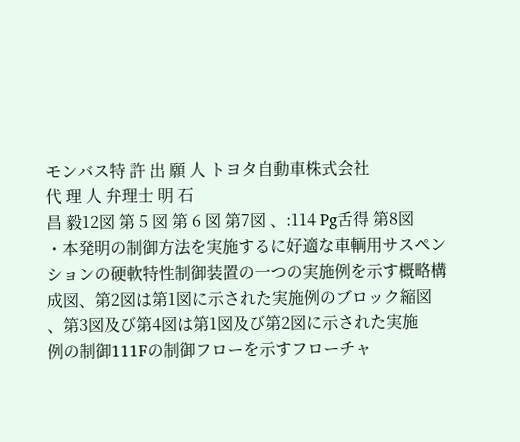モンバス特 許 出 願 人 トヨタ自動車株式会社
代 理 人 弁理士 明 石
昌 毅12図 第 5 図 第 6 図 第7図 、:114 Pg舌得 第8図
・本発明の制御方法を実施するに好適な車輌用サスペン
ションの硬軟特性制御装置の一つの実施例を示す概略構
成図、第2図は第1図に示された実施例のブロック縮図
、第3図及び第4図は第1図及び第2図に示された実施
例の制御111Fの制御フローを示すフローチャ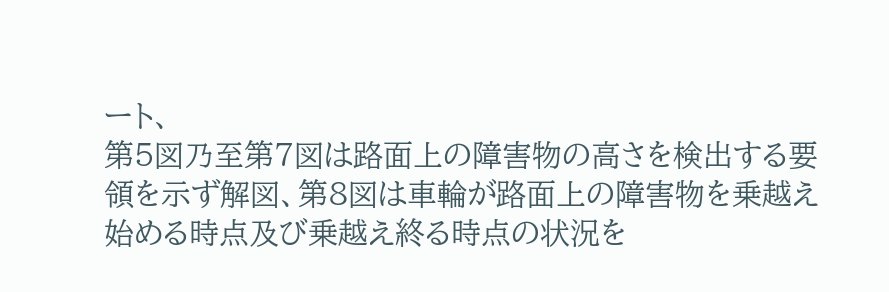ート、
第5図乃至第7図は路面上の障害物の高さを検出する要
領を示ず解図、第8図は車輪が路面上の障害物を乗越え
始める時点及び乗越え終る時点の状況を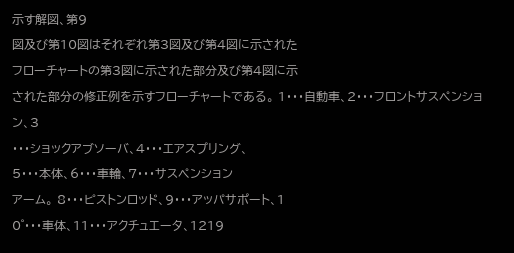示す解図、第9
図及び第10図はそれぞれ第3図及び第4図に示された
フローチャートの第3図に示された部分及び第4図に示
された部分の修正例を示すフローチャートである。 1・・・自動車、2・・・フロントサスペンション、3
・・・ショックアブソーバ、4・・・エアスプリング、
5・・・本体、6・・・車輪、7・・・サスペンション
アーム。 8・・・ピストンロッド、9・・・アッパサポート、1
0゜・・・車体、11・・・アクチュエータ、1219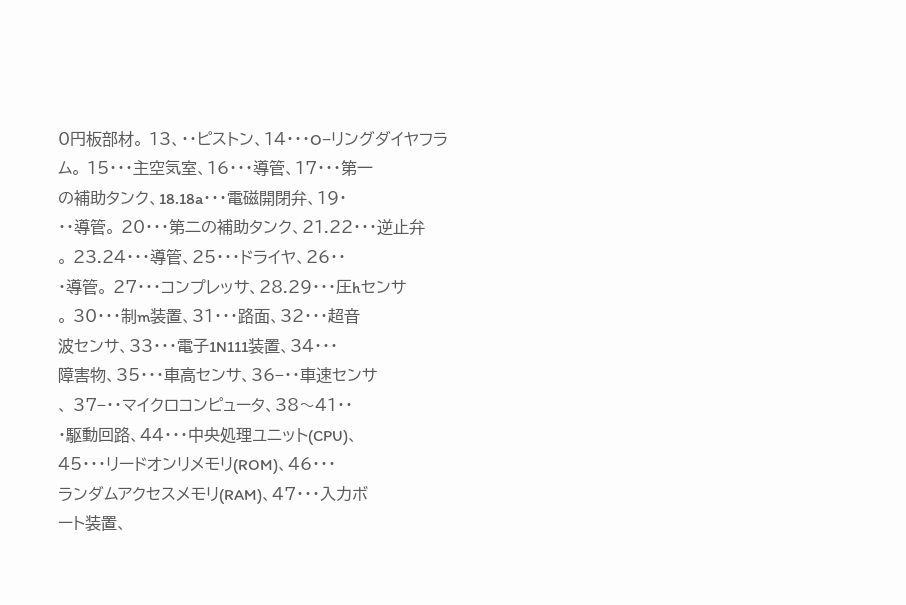0円板部材。 13、・・ピストン、14・・・O−リングダイヤフラ
ム。 15・・・主空気室、16・・・導管、17・・・第一
の補助タンク、18.18a・・・電磁開閉弁、19・
・・導管。 20・・・第二の補助タンク、21.22・・・逆止弁
。 23.24・・・導管、25・・・ドライヤ、26・・
・導管。 27・・・コンプレッサ、28.29・・・圧hセンサ
。 30・・・制m装置、31・・・路面、32・・・超音
波センサ、33・・・電子1N111装置、34・・・
障害物、35・・・車高センサ、36−・・車速センサ
、 37−・・マイクロコンピュータ、38〜41・・
・駆動回路、44・・・中央処理ユニット(CPU)、
45・・・リードオンリメモリ(ROM)、46・・・
ランダムアクセスメモリ(RAM)、47・・・入力ボ
ート装置、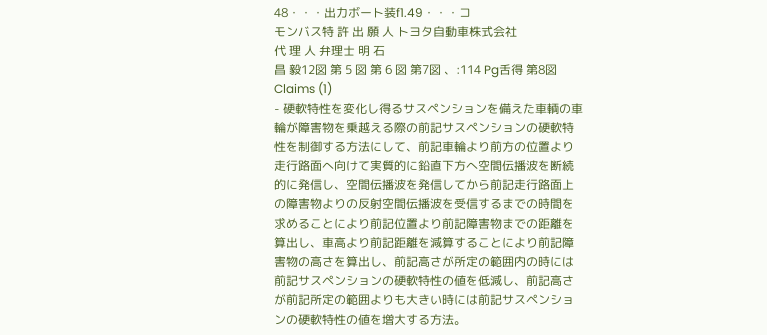48・・・出力ボート装f1.49・・・コ
モンバス特 許 出 願 人 トヨタ自動車株式会社
代 理 人 弁理士 明 石
昌 毅12図 第 5 図 第 6 図 第7図 、:114 Pg舌得 第8図
Claims (1)
- 硬軟特性を変化し得るサスペンションを備えた車輌の車
輪が障害物を乗越える際の前記サスペンションの硬軟特
性を制御する方法にして、前記車輪より前方の位置より
走行路面へ向けて実質的に鉛直下方へ空間伝播波を断続
的に発信し、空間伝播波を発信してから前記走行路面上
の障害物よりの反射空間伝播波を受信するまでの時間を
求めることにより前記位置より前記障害物までの距離を
算出し、車高より前記距離を減算することにより前記障
害物の高さを算出し、前記高さが所定の範囲内の時には
前記サスペンションの硬軟特性の値を低減し、前記高さ
が前記所定の範囲よりも大きい時には前記サスペンショ
ンの硬軟特性の値を増大する方法。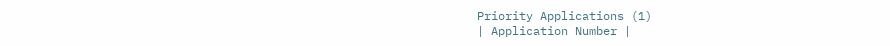Priority Applications (1)
| Application Number |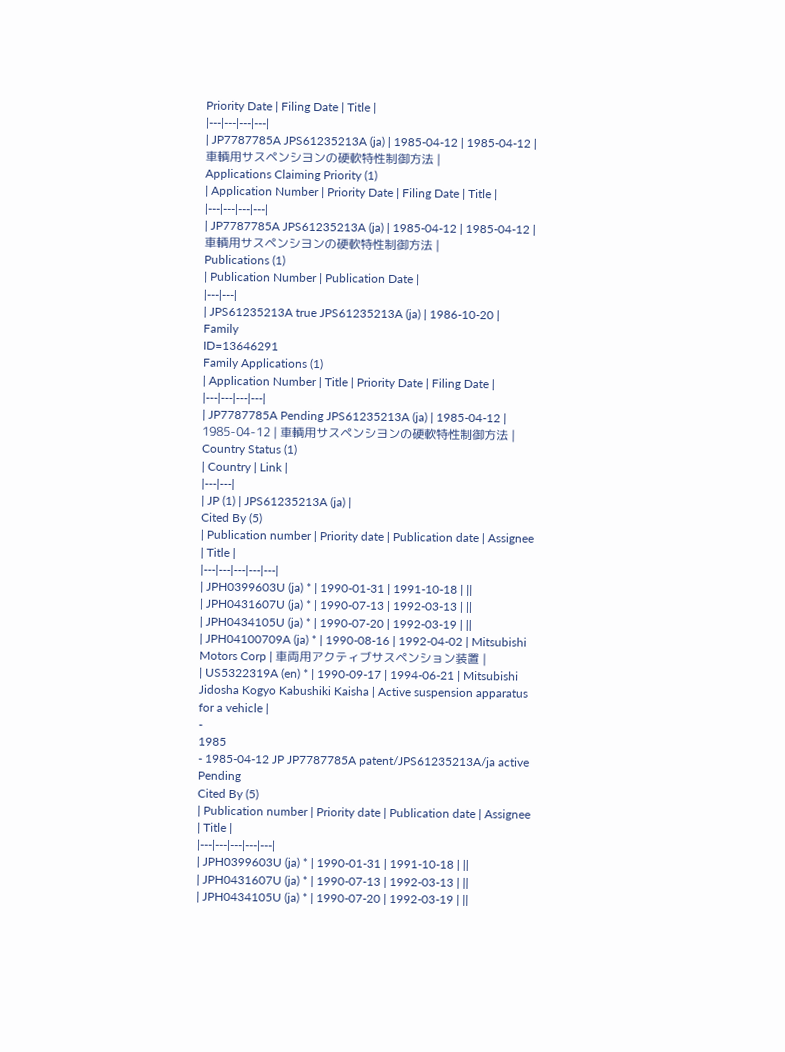Priority Date | Filing Date | Title |
|---|---|---|---|
| JP7787785A JPS61235213A (ja) | 1985-04-12 | 1985-04-12 | 車輌用サスペンシヨンの硬軟特性制御方法 |
Applications Claiming Priority (1)
| Application Number | Priority Date | Filing Date | Title |
|---|---|---|---|
| JP7787785A JPS61235213A (ja) | 1985-04-12 | 1985-04-12 | 車輌用サスペンシヨンの硬軟特性制御方法 |
Publications (1)
| Publication Number | Publication Date |
|---|---|
| JPS61235213A true JPS61235213A (ja) | 1986-10-20 |
Family
ID=13646291
Family Applications (1)
| Application Number | Title | Priority Date | Filing Date |
|---|---|---|---|
| JP7787785A Pending JPS61235213A (ja) | 1985-04-12 | 1985-04-12 | 車輌用サスペンシヨンの硬軟特性制御方法 |
Country Status (1)
| Country | Link |
|---|---|
| JP (1) | JPS61235213A (ja) |
Cited By (5)
| Publication number | Priority date | Publication date | Assignee | Title |
|---|---|---|---|---|
| JPH0399603U (ja) * | 1990-01-31 | 1991-10-18 | ||
| JPH0431607U (ja) * | 1990-07-13 | 1992-03-13 | ||
| JPH0434105U (ja) * | 1990-07-20 | 1992-03-19 | ||
| JPH04100709A (ja) * | 1990-08-16 | 1992-04-02 | Mitsubishi Motors Corp | 車両用アクティブサスペンション装置 |
| US5322319A (en) * | 1990-09-17 | 1994-06-21 | Mitsubishi Jidosha Kogyo Kabushiki Kaisha | Active suspension apparatus for a vehicle |
-
1985
- 1985-04-12 JP JP7787785A patent/JPS61235213A/ja active Pending
Cited By (5)
| Publication number | Priority date | Publication date | Assignee | Title |
|---|---|---|---|---|
| JPH0399603U (ja) * | 1990-01-31 | 1991-10-18 | ||
| JPH0431607U (ja) * | 1990-07-13 | 1992-03-13 | ||
| JPH0434105U (ja) * | 1990-07-20 | 1992-03-19 | ||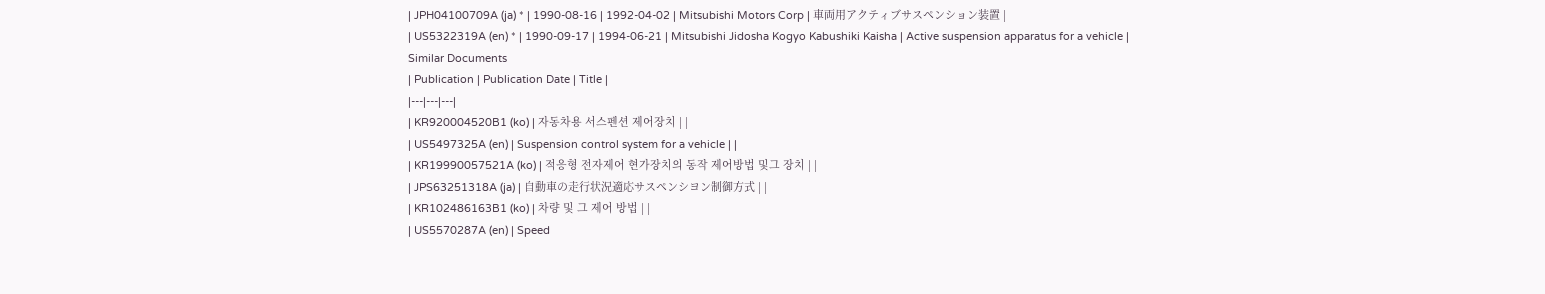| JPH04100709A (ja) * | 1990-08-16 | 1992-04-02 | Mitsubishi Motors Corp | 車両用アクティブサスペンション装置 |
| US5322319A (en) * | 1990-09-17 | 1994-06-21 | Mitsubishi Jidosha Kogyo Kabushiki Kaisha | Active suspension apparatus for a vehicle |
Similar Documents
| Publication | Publication Date | Title |
|---|---|---|
| KR920004520B1 (ko) | 자동차용 서스펜션 제어장치 | |
| US5497325A (en) | Suspension control system for a vehicle | |
| KR19990057521A (ko) | 적응형 전자제어 현가장치의 동작 제어방법 및그 장치 | |
| JPS63251318A (ja) | 自動車の走行状況適応サスペンシヨン制御方式 | |
| KR102486163B1 (ko) | 차량 및 그 제어 방법 | |
| US5570287A (en) | Speed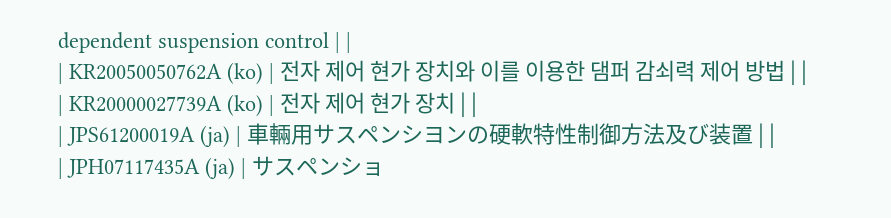dependent suspension control | |
| KR20050050762A (ko) | 전자 제어 현가 장치와 이를 이용한 댐퍼 감쇠력 제어 방법 | |
| KR20000027739A (ko) | 전자 제어 현가 장치 | |
| JPS61200019A (ja) | 車輛用サスペンシヨンの硬軟特性制御方法及び装置 | |
| JPH07117435A (ja) | サスペンショ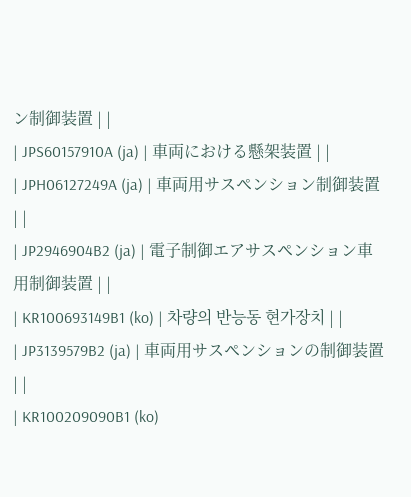ン制御装置 | |
| JPS60157910A (ja) | 車両における懸架装置 | |
| JPH06127249A (ja) | 車両用サスペンション制御装置 | |
| JP2946904B2 (ja) | 電子制御エアサスペンション車用制御装置 | |
| KR100693149B1 (ko) | 차량의 반능동 현가장치 | |
| JP3139579B2 (ja) | 車両用サスペンションの制御装置 | |
| KR100209090B1 (ko)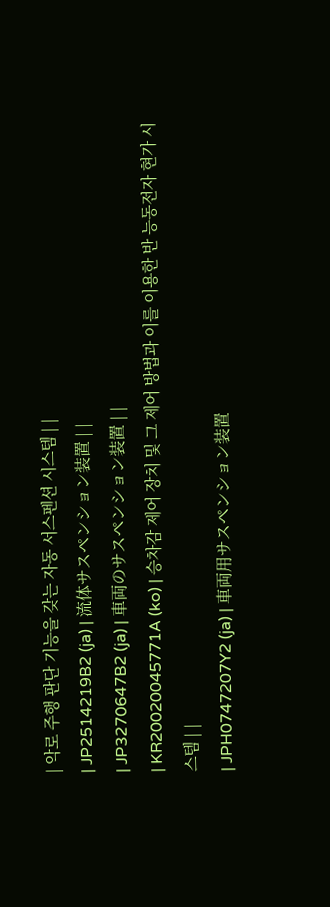| 악로 주행 판단 기능을 갖는 자동 서스펜션 시스템 | |
| JP2514219B2 (ja) | 流体サスペンション装置 | |
| JP3270647B2 (ja) | 車両のサスペンション装置 | |
| KR20020045771A (ko) | 승차감 제어 장치 및 그 제어 방법과 이를 이용한 반 능동전자 현가 시스템 | |
| JPH0747207Y2 (ja) | 車両用サスペンション装置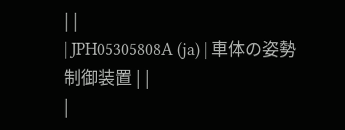| |
| JPH05305808A (ja) | 車体の姿勢制御装置 | |
|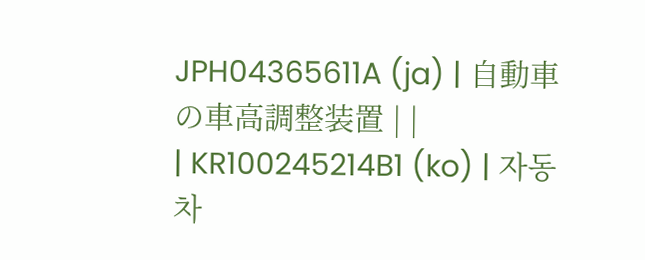JPH04365611A (ja) | 自動車の車高調整装置 | |
| KR100245214B1 (ko) | 자동차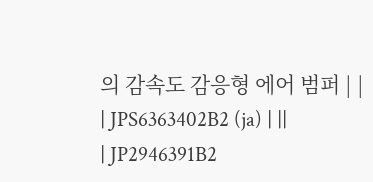의 감속도 감응형 에어 범퍼 | |
| JPS6363402B2 (ja) | ||
| JP2946391B2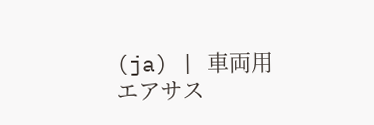(ja) | 車両用エアサス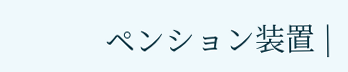ペンション装置 |